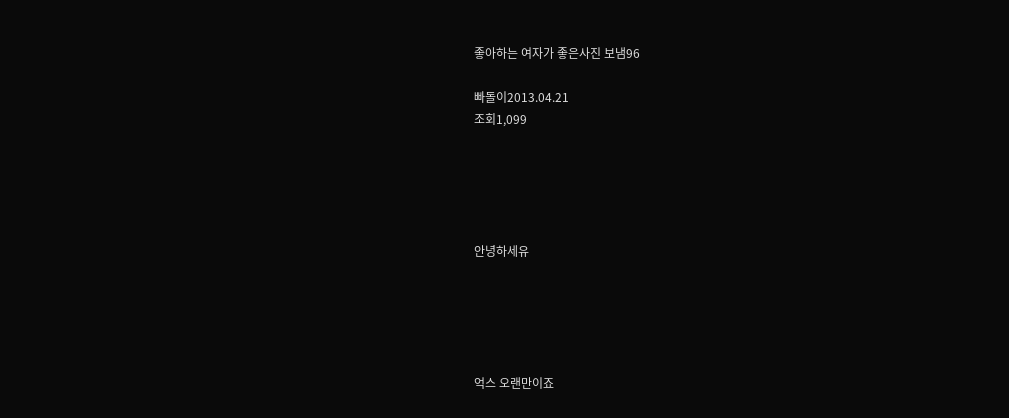좋아하는 여자가 좋은사진 보냄96

빠돌이2013.04.21
조회1,099





안녕하세유





억스 오랜만이죠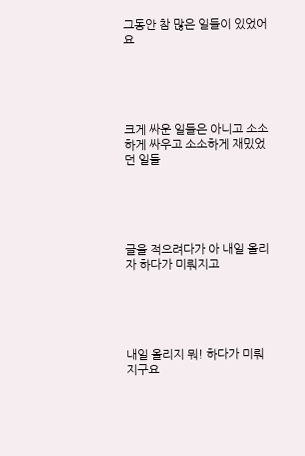그동안 참 많은 일들이 있었어요





크게 싸운 일들은 아니고 소소하게 싸우고 소소하게 재밌었던 일들





글을 적으려다가 아 내일 올리자 하다가 미뤄지고





내일 올리지 뭐! 하다가 미뤄지구요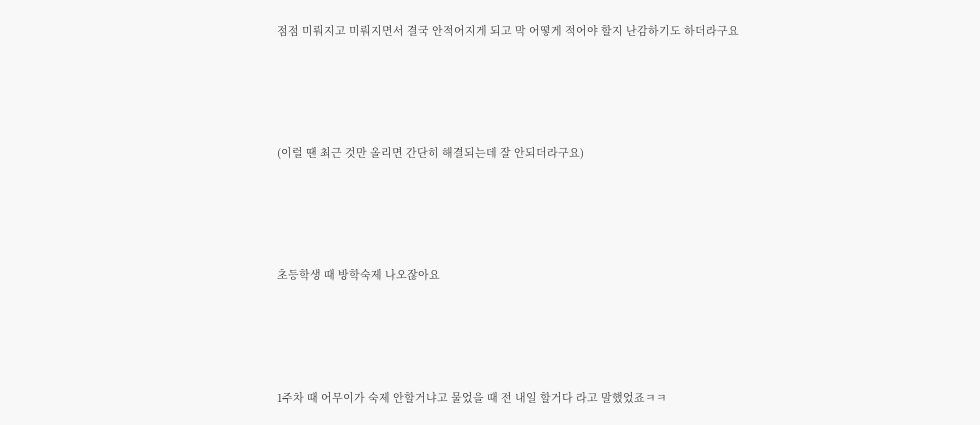점점 미뤄지고 미뤄지면서 결국 안적어지게 되고 막 어떻게 적어야 할지 난감하기도 하더라구요





(이럴 땐 최근 것만 올리면 간단히 해결되는데 잘 안되더라구요)





초등학생 때 방학숙제 나오잖아요





1주차 때 어무이가 숙제 안할거냐고 물었을 때 전 내일 할거다 라고 말했었죠ㅋㅋ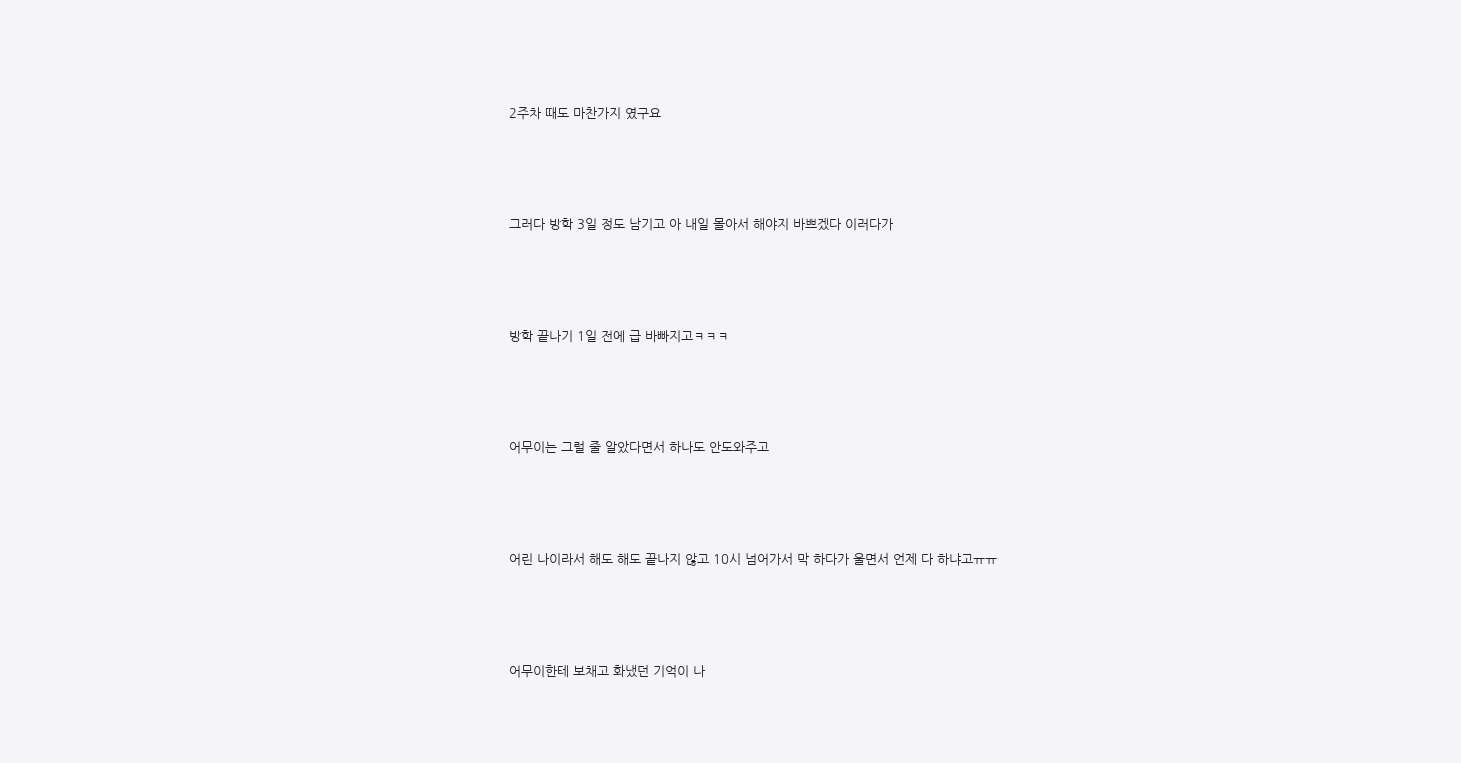2주차 때도 마찬가지 였구요





그러다 방학 3일 정도 남기고 아 내일 몰아서 해야지 바쁘겠다 이러다가





방학 끝나기 1일 전에 급 바빠지고ㅋㅋㅋ





어무이는 그럴 줄 알았다면서 하나도 안도와주고





어린 나이라서 해도 해도 끝나지 않고 10시 넘어가서 막 하다가 울면서 언제 다 하냐고ㅠㅠ





어무이한테 보채고 화냈던 기억이 나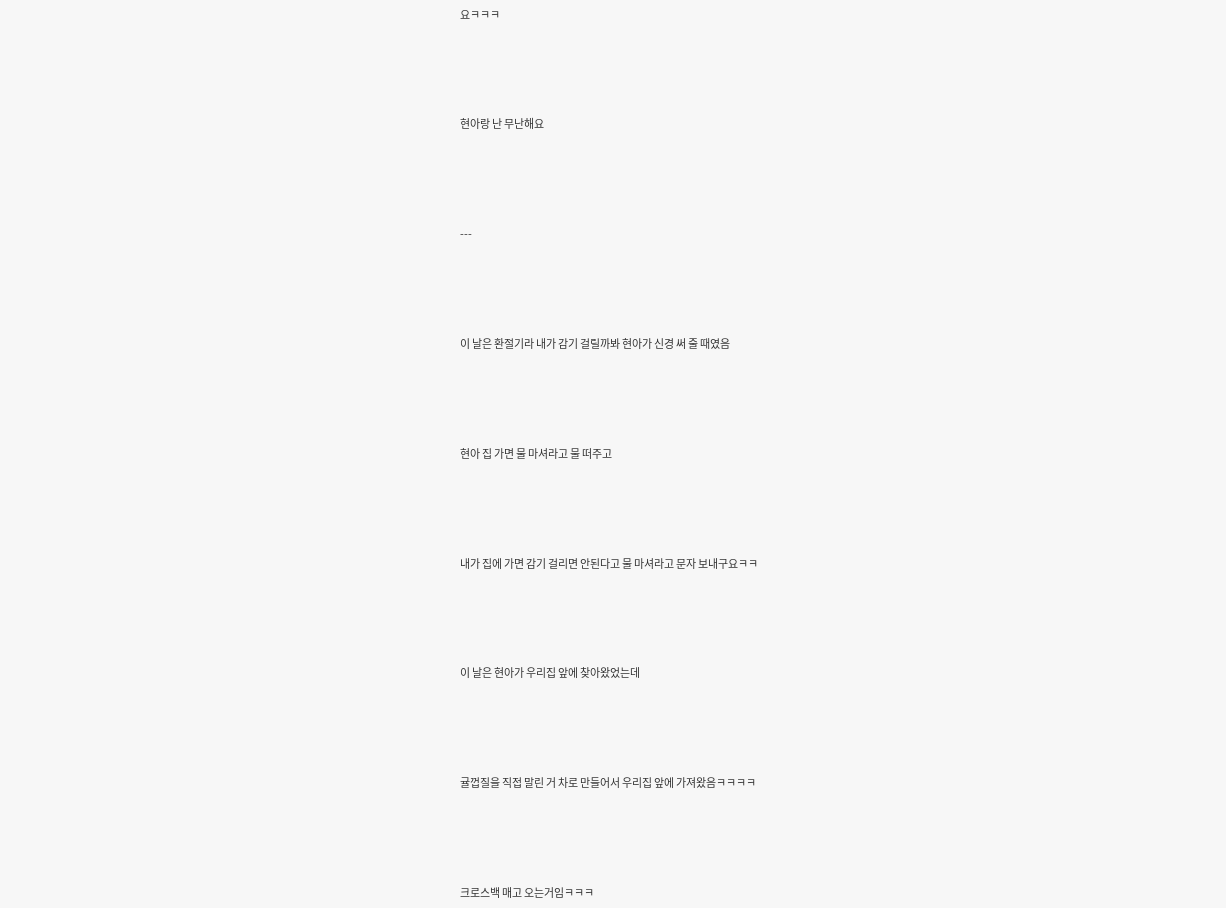요ㅋㅋㅋ





현아랑 난 무난해요





---





이 날은 환절기라 내가 감기 걸릴까봐 현아가 신경 써 줄 때였음





현아 집 가면 물 마셔라고 물 떠주고





내가 집에 가면 감기 걸리면 안된다고 물 마셔라고 문자 보내구요ㅋㅋ





이 날은 현아가 우리집 앞에 찾아왔었는데





귤껍질을 직접 말린 거 차로 만들어서 우리집 앞에 가져왔음ㅋㅋㅋㅋ





크로스백 매고 오는거임ㅋㅋㅋ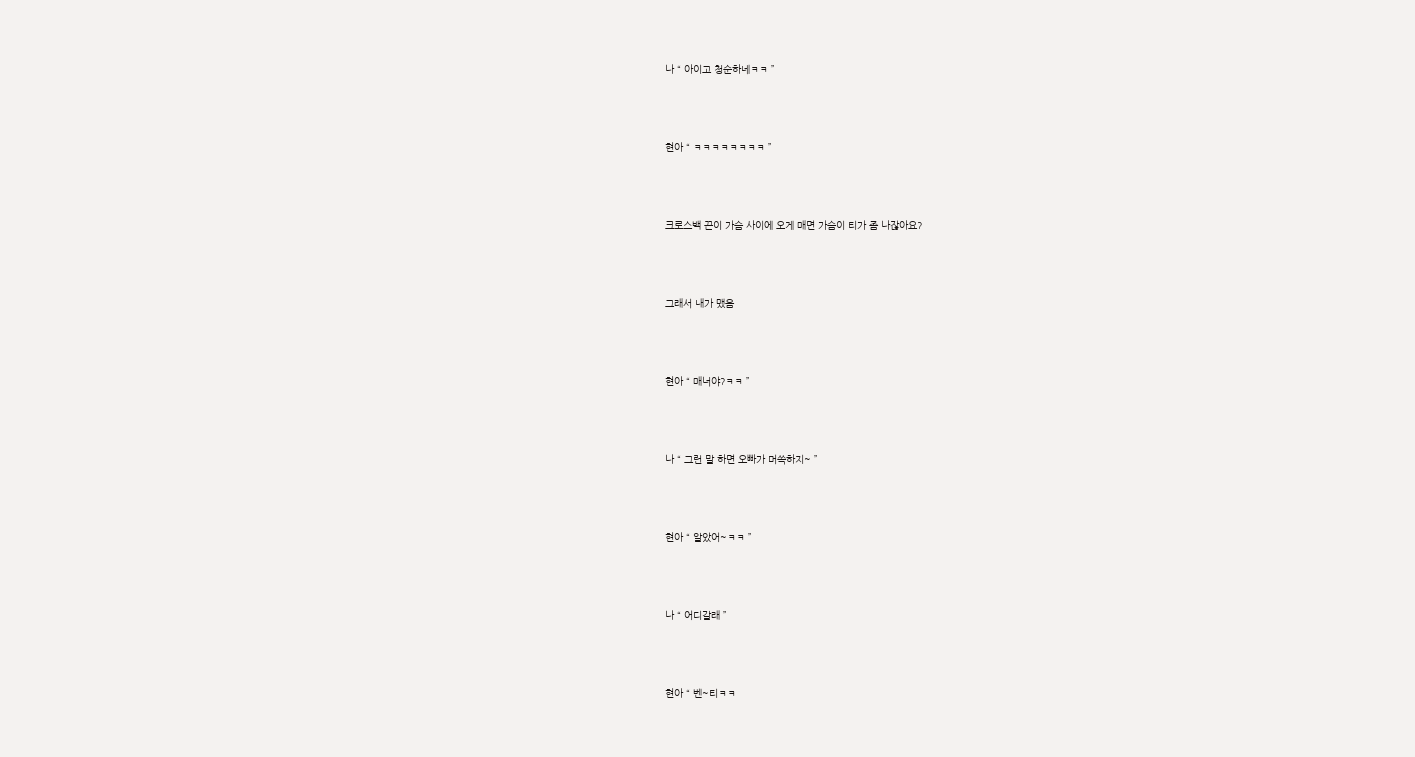나 “ 아이고 청순하네ㅋㅋ ”





현아 “ ㅋㅋㅋㅋㅋㅋㅋㅋ ”





크로스백 끈이 가슴 사이에 오게 매면 가슴이 티가 좀 나잖아요?





그래서 내가 맸음





현아 “ 매너야?ㅋㅋ ”





나 “ 그런 말 하면 오빠가 머쓱하지~ ”





현아 “ 알았어~ㅋㅋ ”





나 “ 어디갈래 ”





현아 “ 벤~티ㅋㅋ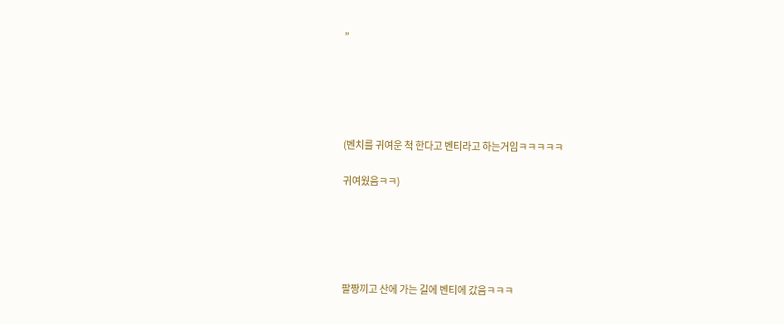”





(벤치를 귀여운 척 한다고 벤티라고 하는거임ㅋㅋㅋㅋㅋ

귀여웠음ㅋㅋ)





팔짱끼고 산에 가는 길에 벤티에 갔음ㅋㅋㅋ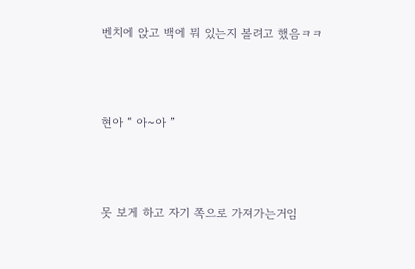벤치에 앉고 백에 뭐 있는지 볼려고 했음ㅋㅋ





현아 “ 아~아 ”





못 보게 하고 자기 쪽으로 가져가는거임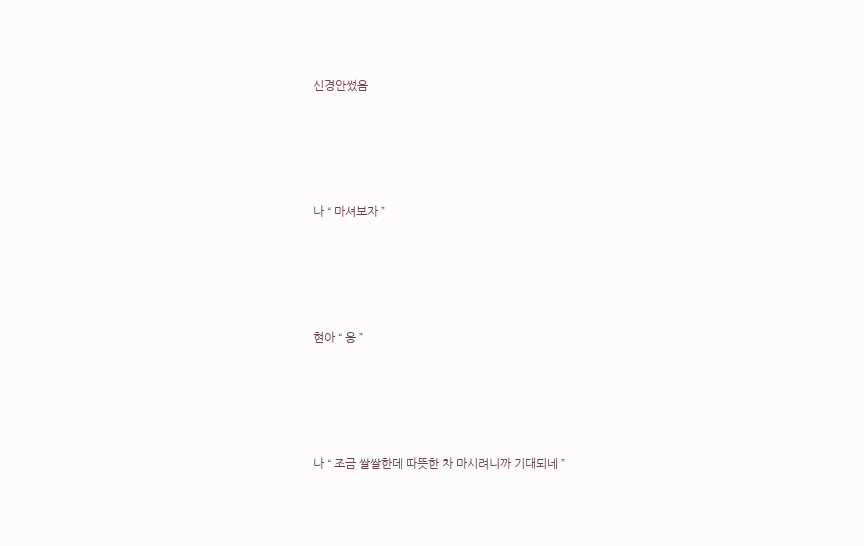신경안썼음





나 “ 마셔보자 ”





현아 “ 응 ”





나 “ 조금 쌀쌀한데 따뜻한 차 마시려니까 기대되네 ”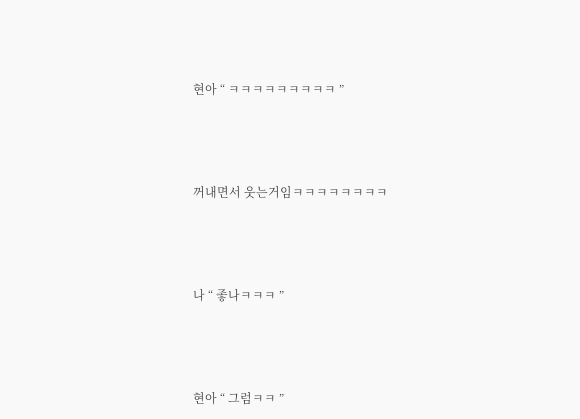현아 “ ㅋㅋㅋㅋㅋㅋㅋㅋㅋ ”





꺼내면서 웃는거임ㅋㅋㅋㅋㅋㅋㅋㅋ





나 “ 좋나ㅋㅋㅋ ”





현아 “ 그럼ㅋㅋ ”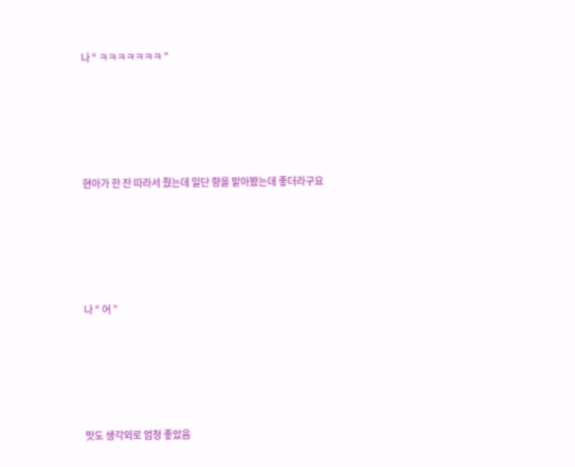나 “ ㅋㅋㅋㅋㅋㅋㅋ ”





현아가 한 잔 따라서 줬는데 일단 향을 맡아봤는데 좋더라구요





나 “ 어 ”





맛도 생각외로 엄청 좋았음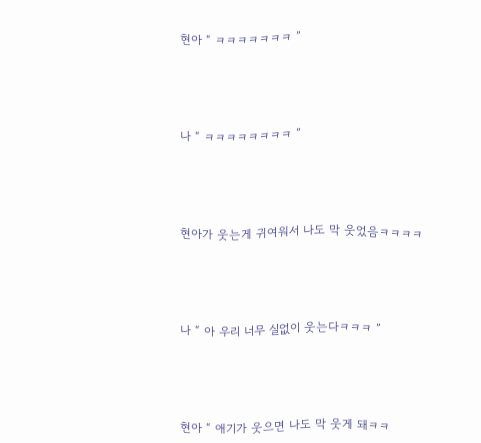현아 “ ㅋㅋㅋㅋㅋㅋㅋ ”





나 “ ㅋㅋㅋㅋㅋㅋㅋㅋ ”





현아가 웃는게 귀여워서 나도 막 웃었음ㅋㅋㅋㅋ





나 “ 아 우리 너무 실없이 웃는다ㅋㅋㅋ ”





현아 “ 애기가 웃으면 나도 막 웃게 돼ㅋㅋ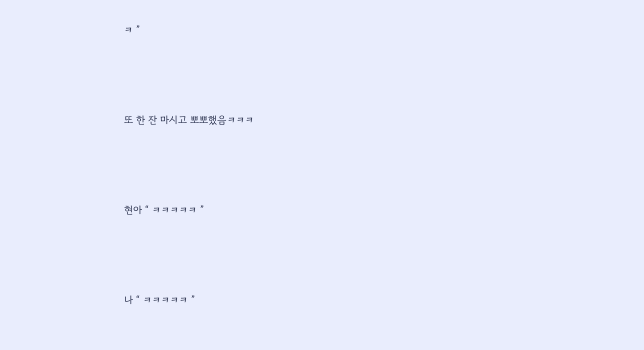ㅋ ”





또 한 잔 마시고 뽀뽀했음ㅋㅋㅋ





현아 “ ㅋㅋㅋㅋㅋ ”





나 “ ㅋㅋㅋㅋㅋ ”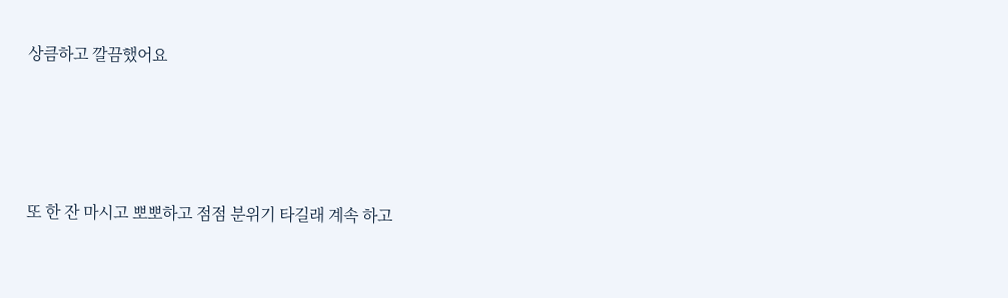상큼하고 깔끔했어요





또 한 잔 마시고 뽀뽀하고 점점 분위기 타길래 계속 하고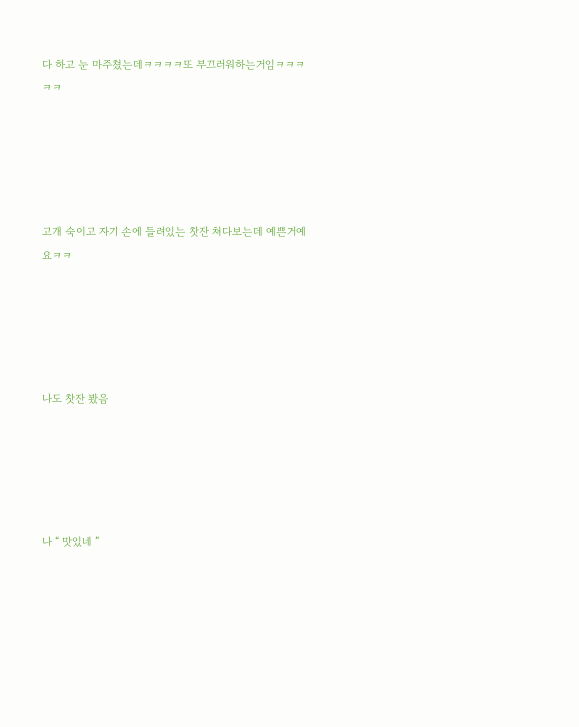다 하고 눈 마주쳤는데ㅋㅋㅋㅋ또 부끄러워하는거임ㅋㅋㅋㅋㅋ





고개 숙이고 자기 손에 들려있는 찻잔 쳐다보는데 예쁜거예요ㅋㅋ





나도 찻잔 봤음





나 “ 맛있네 ”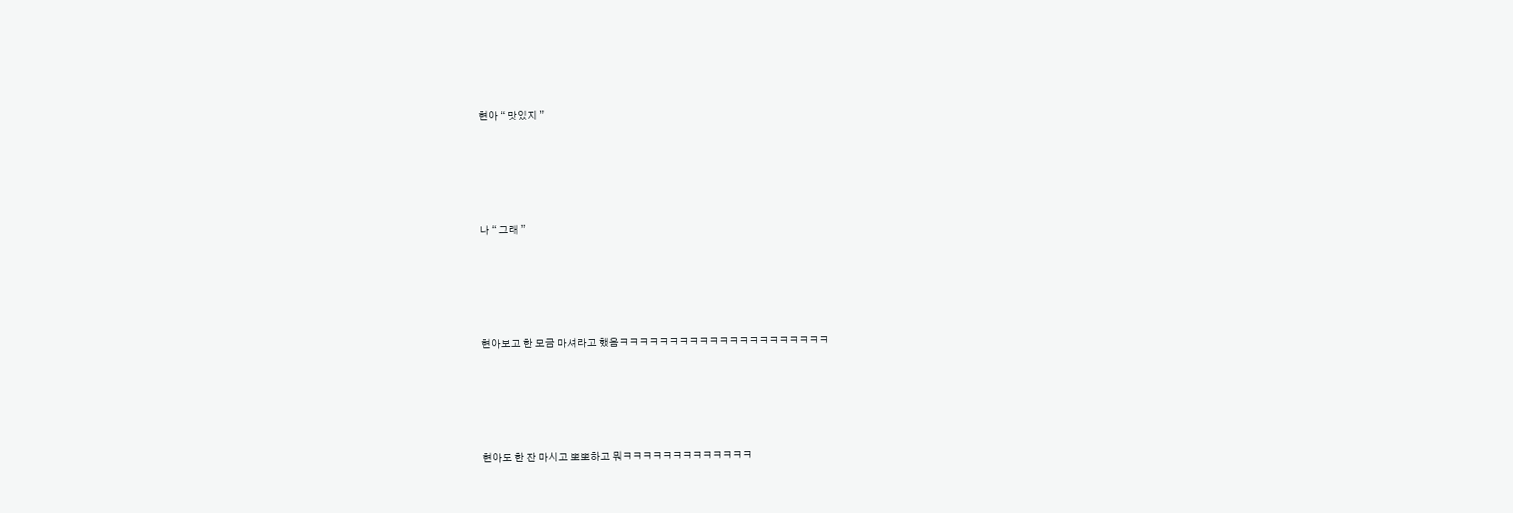현아 “ 맛있지 ”





나 “ 그래 ”





현아보고 한 모금 마셔라고 했음ㅋㅋㅋㅋㅋㅋㅋㅋㅋㅋㅋㅋㅋㅋㅋㅋㅋㅋㅋㅋㅋ





현아도 한 잔 마시고 뽀뽀하고 뭐ㅋㅋㅋㅋㅋㅋㅋㅋㅋㅋㅋㅋㅋ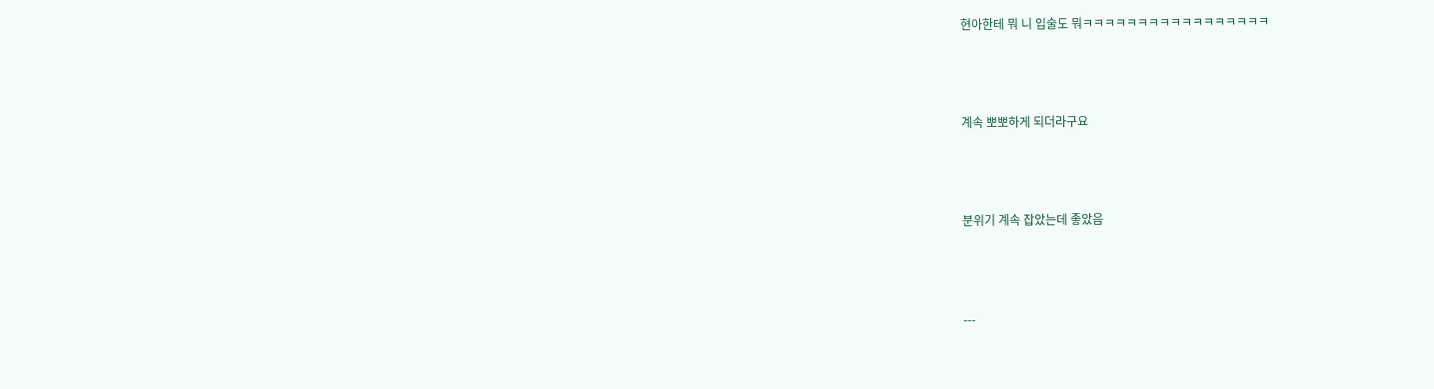현아한테 뭐 니 입술도 뭐ㅋㅋㅋㅋㅋㅋㅋㅋㅋㅋㅋㅋㅋㅋㅋㅋㅋ





계속 뽀뽀하게 되더라구요





분위기 계속 잡았는데 좋았음





---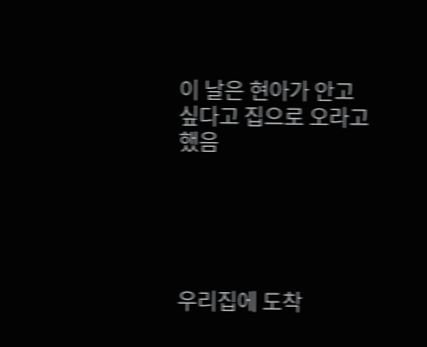이 날은 현아가 안고 싶다고 집으로 오라고 했음





우리집에 도착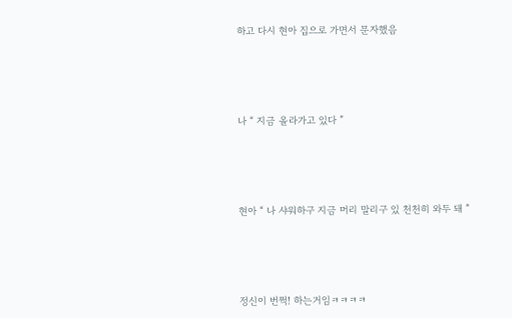하고 다시 현아 집으로 가면서 문자했음





나 “ 지금 올라가고 있다 ”





현아 “ 나 샤워하구 지금 머리 말리구 있 천천히 와두 돼 ”





정신이 번쩍! 하는거임ㅋㅋㅋㅋ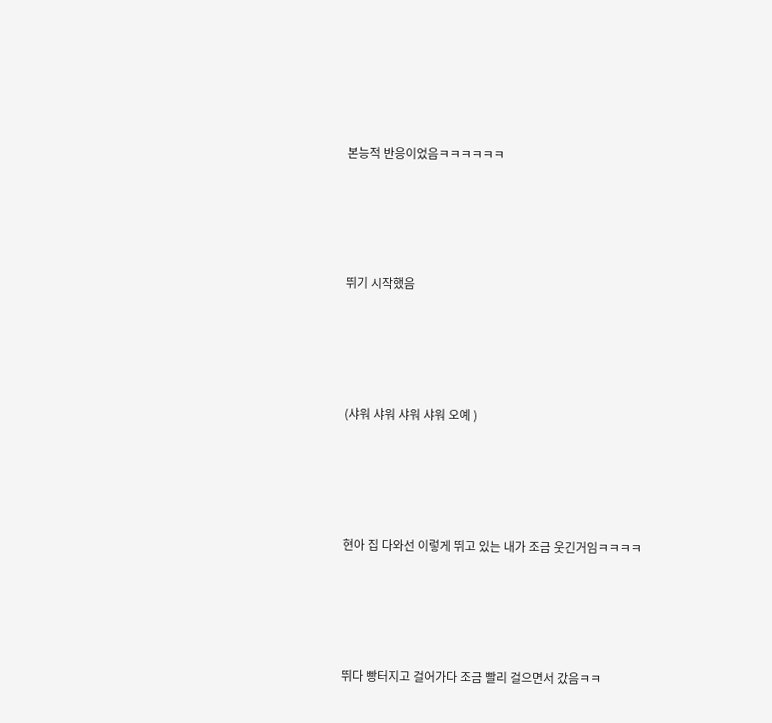본능적 반응이었음ㅋㅋㅋㅋㅋㅋ





뛰기 시작했음





(샤워 샤워 샤워 샤워 오예 )





현아 집 다와선 이렇게 뛰고 있는 내가 조금 웃긴거임ㅋㅋㅋㅋ





뛰다 빵터지고 걸어가다 조금 빨리 걸으면서 갔음ㅋㅋ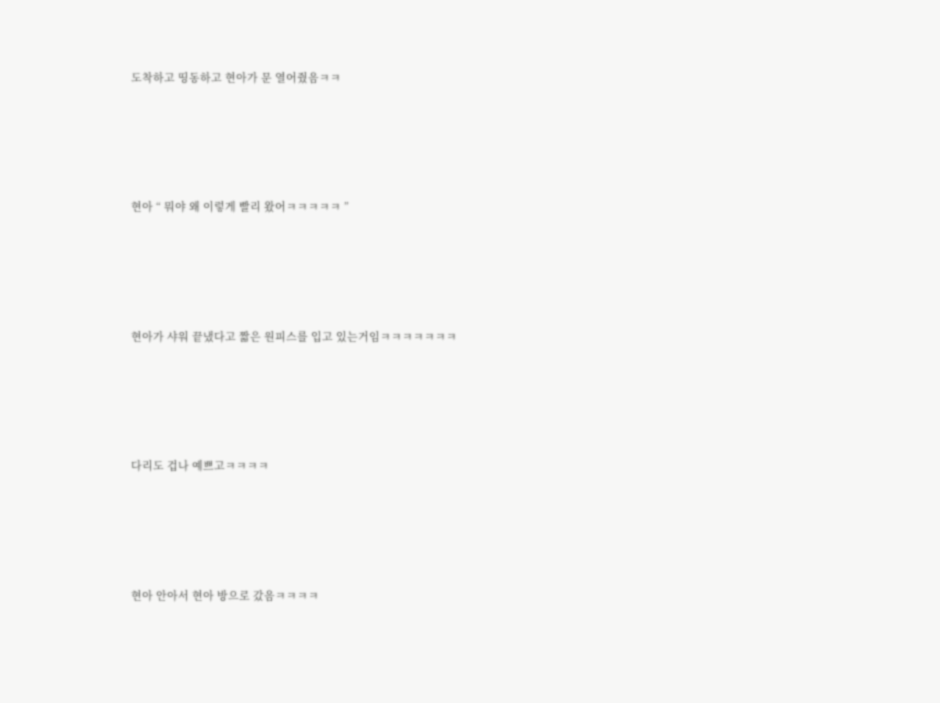도착하고 띵동하고 현아가 문 열어줬음ㅋㅋ





현아 “ 뭐야 왜 이렇게 빨리 왔어ㅋㅋㅋㅋㅋ ”





현아가 샤워 끝냈다고 짧은 원피스를 입고 있는거임ㅋㅋㅋㅋㅋㅋㅋ





다리도 겁나 예쁘고ㅋㅋㅋㅋ





현아 안아서 현아 방으로 갔음ㅋㅋㅋㅋ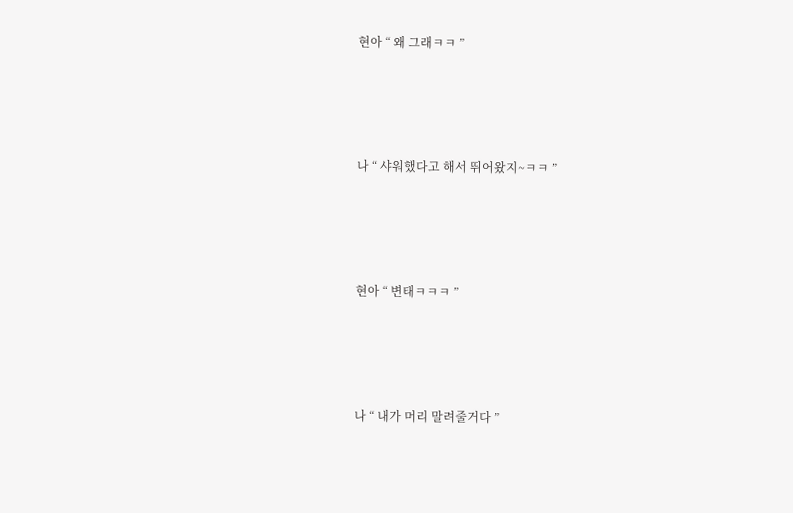현아 “ 왜 그래ㅋㅋ ”





나 “ 샤워했다고 해서 뛰어왔지~ㅋㅋ ”





현아 “ 변태ㅋㅋㅋ ”





나 “ 내가 머리 말려줄거다 ”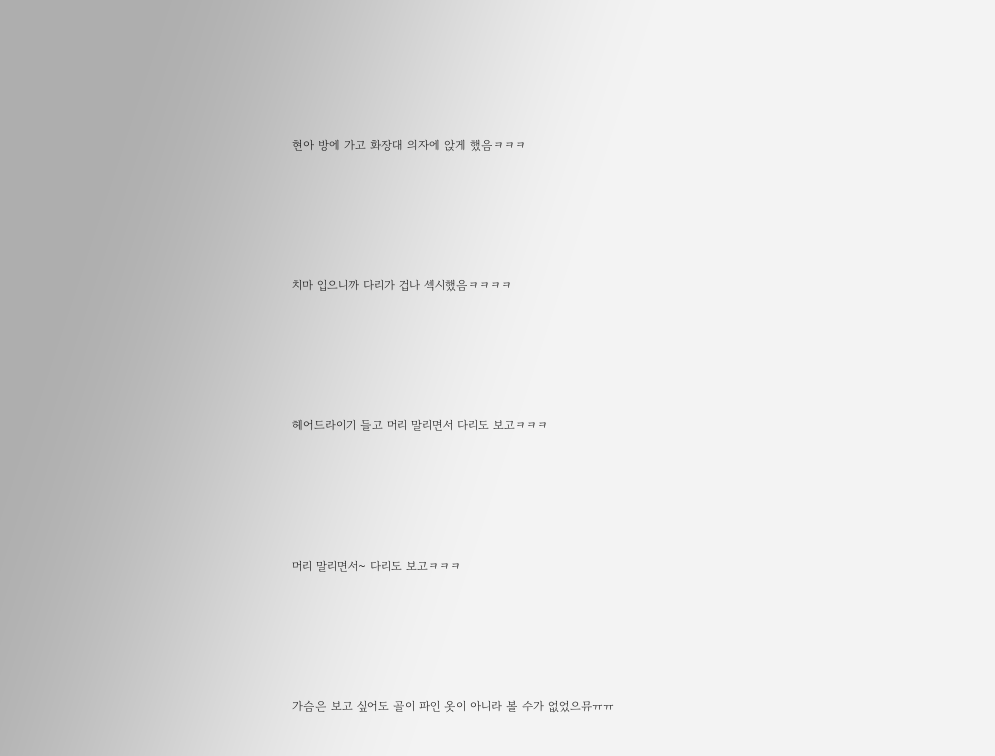현아 방에 가고 화장대 의자에 앉게 했음ㅋㅋㅋ





치마 입으니까 다리가 겁나 섹시했음ㅋㅋㅋㅋ





헤어드라이기 들고 머리 말리면서 다리도 보고ㅋㅋㅋ





머리 말리면서~ 다리도 보고ㅋㅋㅋ





가슴은 보고 싶어도 골이 파인 옷이 아니라 볼 수가 없었으뮤ㅠㅠ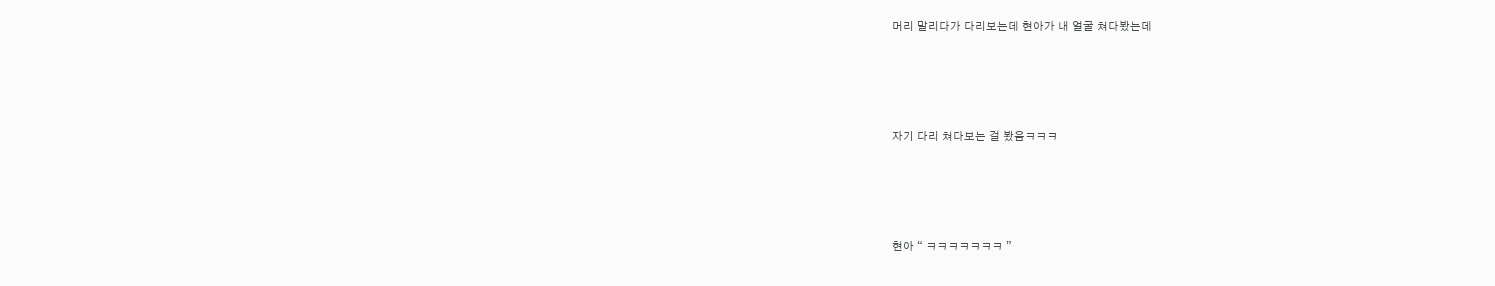머리 말리다가 다리보는데 현아가 내 얼굴 쳐다봤는데





자기 다리 쳐다보는 걸 봤음ㅋㅋㅋ





현아 “ ㅋㅋㅋㅋㅋㅋㅋ ”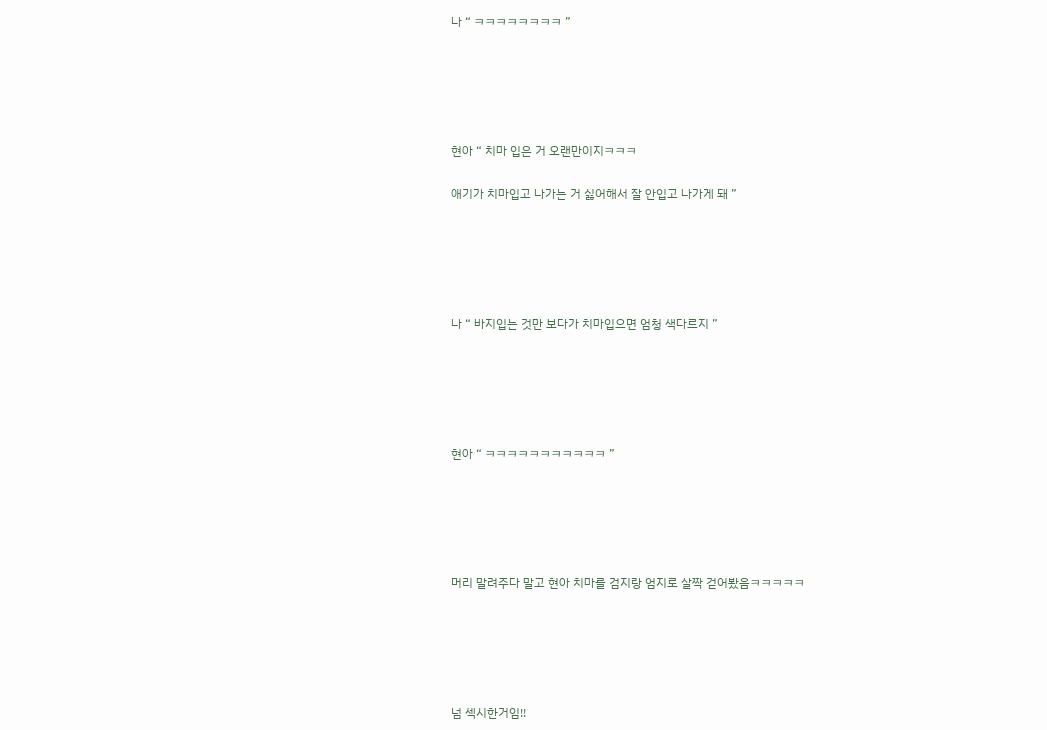나 “ ㅋㅋㅋㅋㅋㅋㅋㅋ ”





현아 “ 치마 입은 거 오랜만이지ㅋㅋㅋ

애기가 치마입고 나가는 거 싫어해서 잘 안입고 나가게 돼 ”





나 “ 바지입는 것만 보다가 치마입으면 엄청 색다르지 ”





현아 “ ㅋㅋㅋㅋㅋㅋㅋㅋㅋㅋㅋ ”





머리 말려주다 말고 현아 치마를 검지랑 엄지로 살짝 걷어봤음ㅋㅋㅋㅋㅋ





넘 섹시한거임!!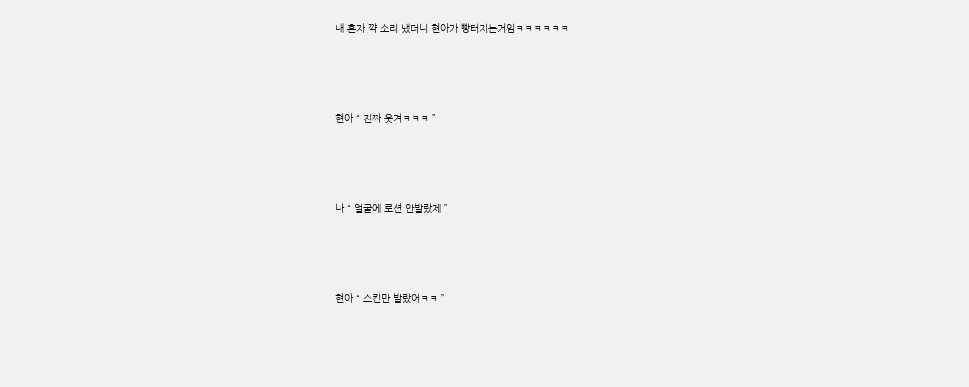내 혼자 꺅 소리 냈더니 현아가 빵터지는거임ㅋㅋㅋㅋㅋㅋ





현아 “ 진짜 웃겨ㅋㅋㅋ ”





나 “ 얼굴에 로션 안발랐제 ”





현아 “ 스킨만 발랐어ㅋㅋ ”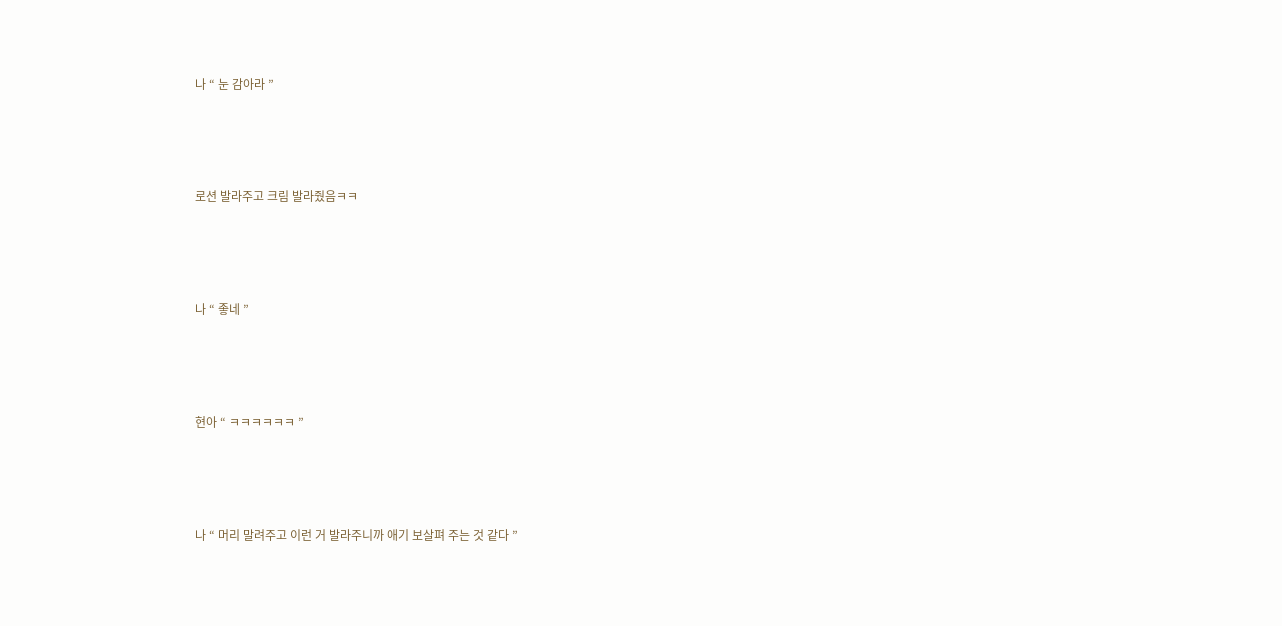나 “ 눈 감아라 ”





로션 발라주고 크림 발라줬음ㅋㅋ





나 “ 좋네 ”





현아 “ ㅋㅋㅋㅋㅋㅋ ”





나 “ 머리 말려주고 이런 거 발라주니까 애기 보살펴 주는 것 같다 ”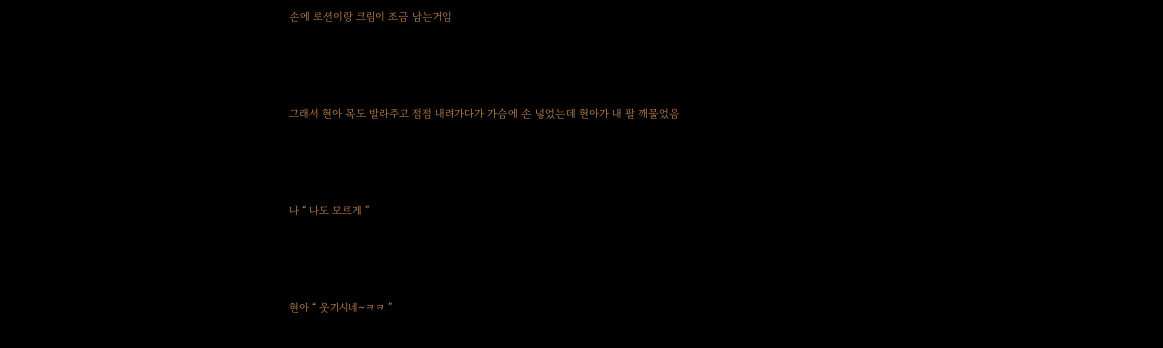손에 로션이랑 크림이 조금 남는거임





그래서 현아 목도 발라주고 점점 내려가다가 가슴에 손 넣었는데 현아가 내 팔 깨물었음





나 “ 나도 모르게 ”





현아 “ 웃기시네~ㅋㅋ ”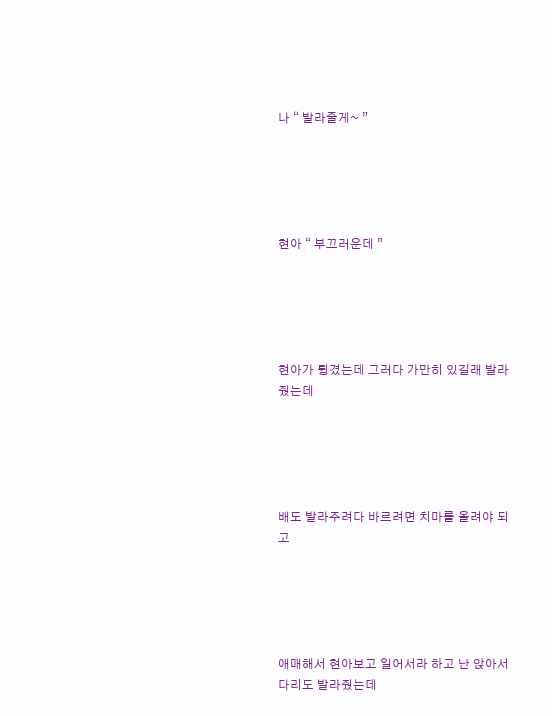나 “ 발라줄게~ ”





현아 “ 부끄러운데 ”





현아가 튕겼는데 그러다 가만히 있길래 발라줬는데





배도 발라주려다 바르려면 치마를 올려야 되고





애매해서 현아보고 일어서라 하고 난 앉아서 다리도 발라줬는데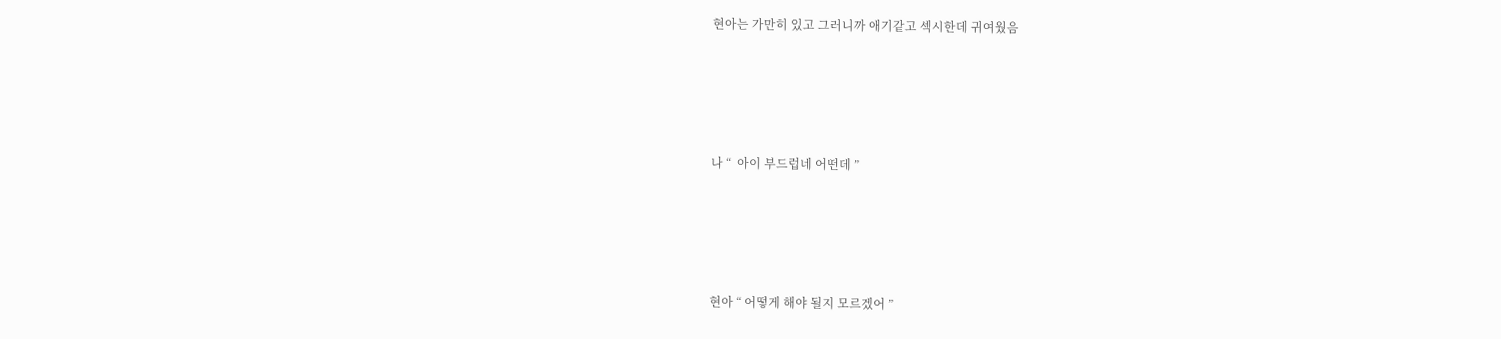현아는 가만히 있고 그러니까 애기같고 섹시한데 귀여웠음





나 “  아이 부드럽네 어떤데 ”





현아 “ 어떻게 해야 될지 모르겠어 ”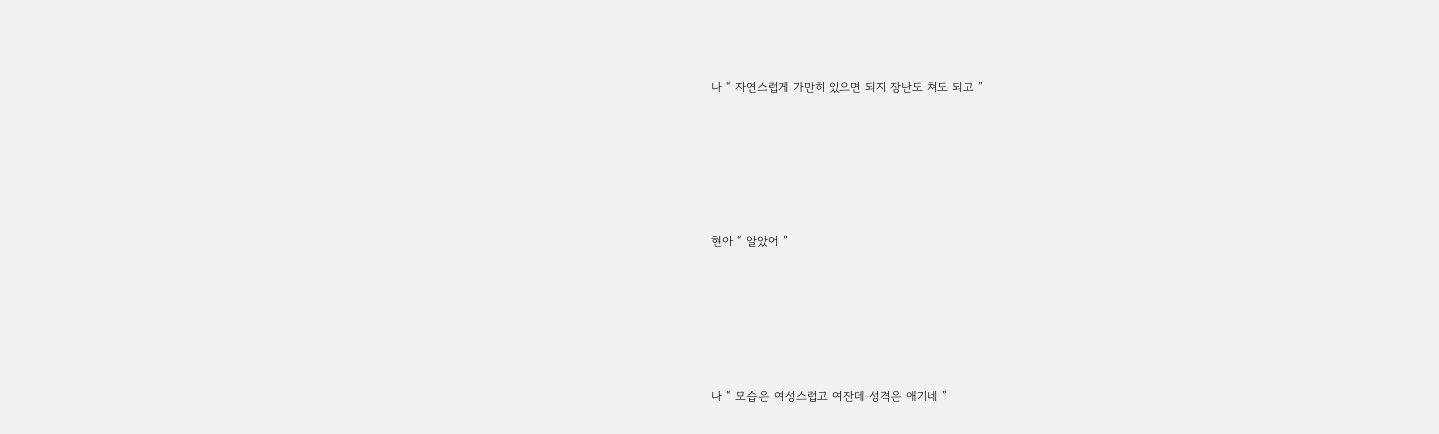나 “ 자연스럽게 가만히 있으면 되지 장난도 쳐도 되고 ”





현아 “ 알았어 ”





나 “ 모습은 여성스럽고 여잔데 성격은 애기네 ”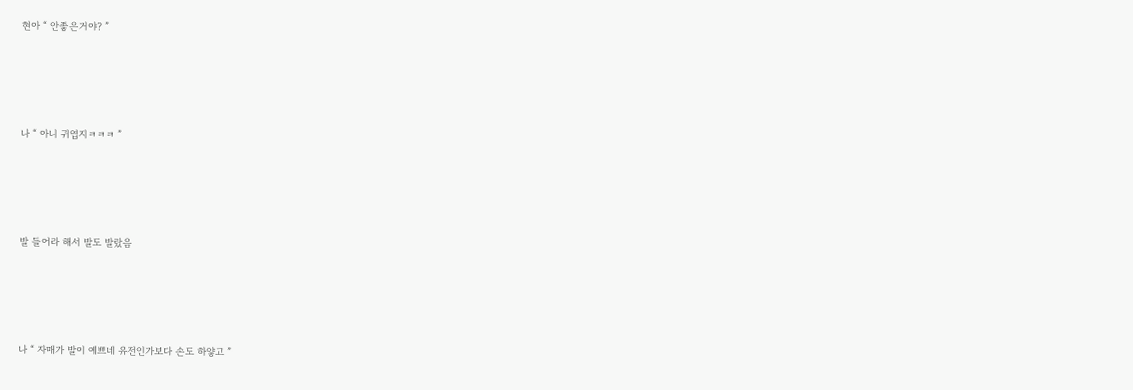현아 “ 안좋은거야? ”





나 “ 아니 귀엽지ㅋㅋㅋ ”





발 들어라 해서 발도 발랐음





나 “ 자매가 발이 예쁘네 유전인가보다 손도 하얗고 ”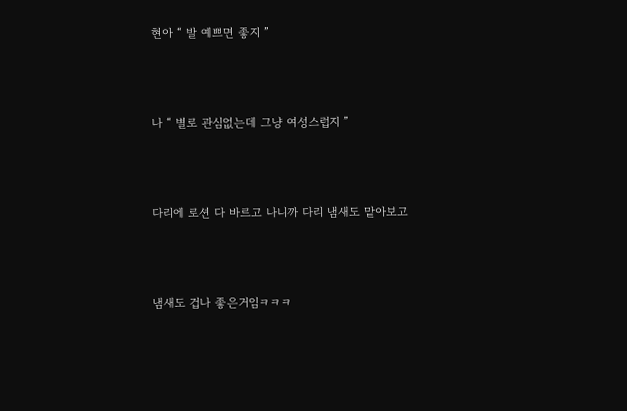현아 “ 발 예쁘면 좋지 ”





나 “ 별로 관심없는데 그냥 여성스럽지 ”





다리에 로션 다 바르고 나니까 다리 냄새도 맡아보고





냄새도 겁나 좋은거임ㅋㅋㅋ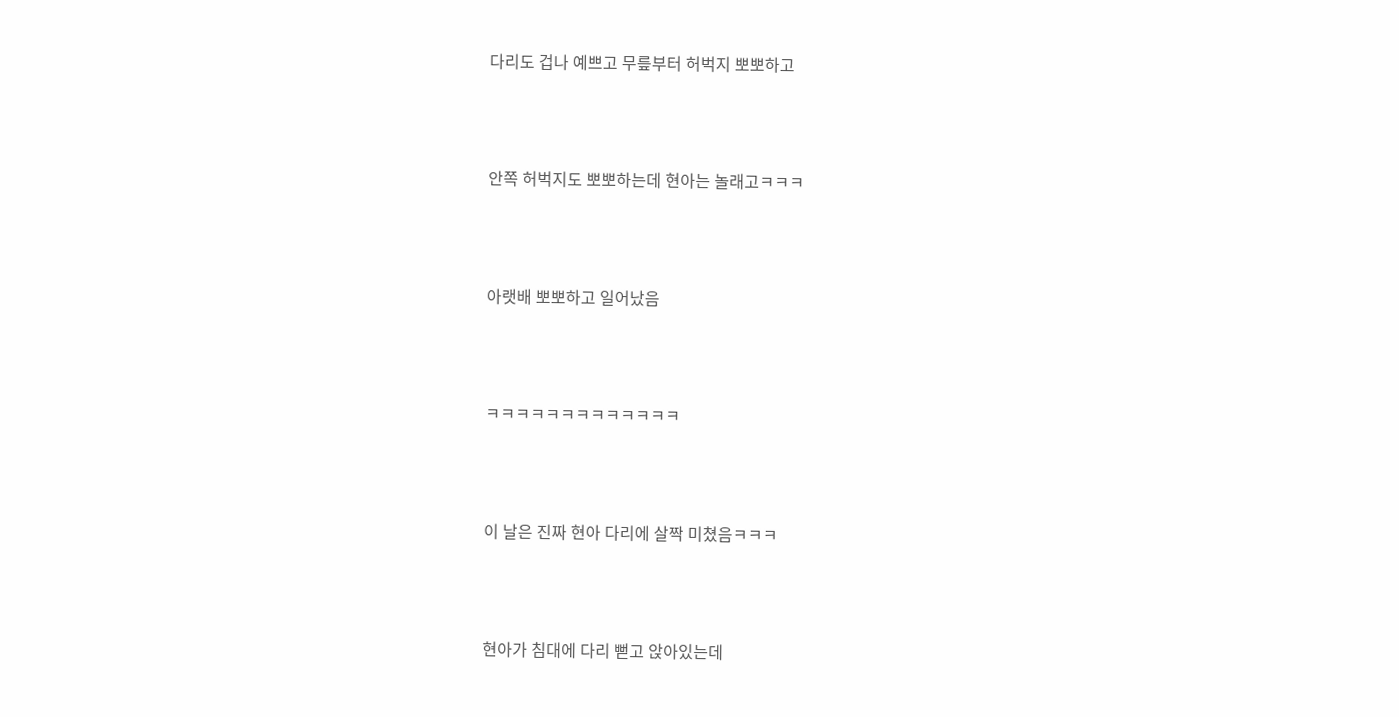다리도 겁나 예쁘고 무릎부터 허벅지 뽀뽀하고





안쪽 허벅지도 뽀뽀하는데 현아는 놀래고ㅋㅋㅋ





아랫배 뽀뽀하고 일어났음





ㅋㅋㅋㅋㅋㅋㅋㅋㅋㅋㅋㅋㅋ





이 날은 진짜 현아 다리에 살짝 미쳤음ㅋㅋㅋ





현아가 침대에 다리 뻗고 앉아있는데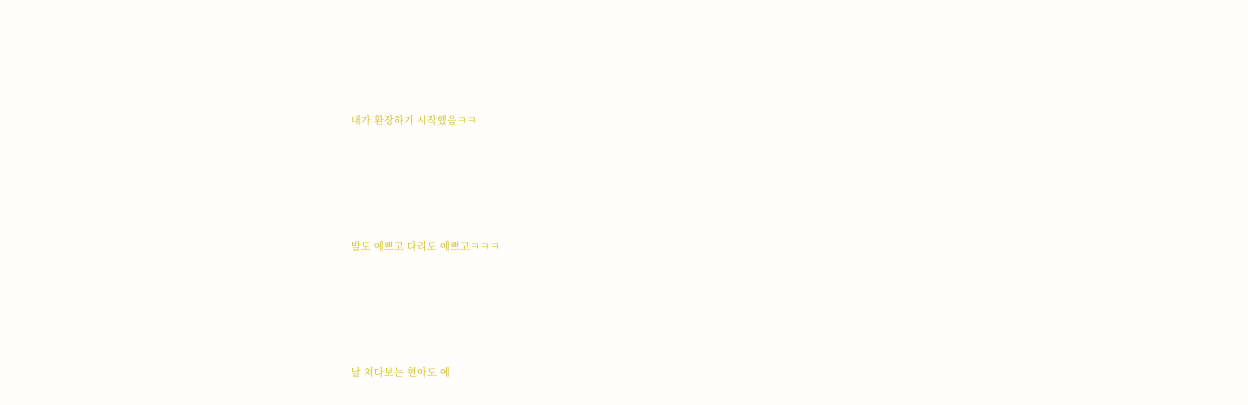내가 환장하기 시작했음ㅋㅋ





발도 예쁘고 다리도 예쁘고ㅋㅋㅋ





날 쳐다보는 현아도 예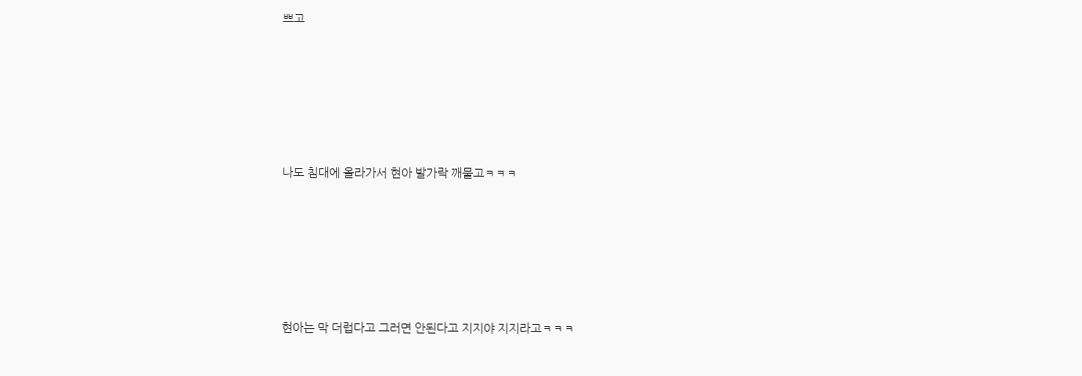쁘고





나도 침대에 올라가서 현아 발가락 깨물고ㅋㅋㅋ





현아는 막 더럽다고 그러면 안된다고 지지야 지지라고ㅋㅋㅋ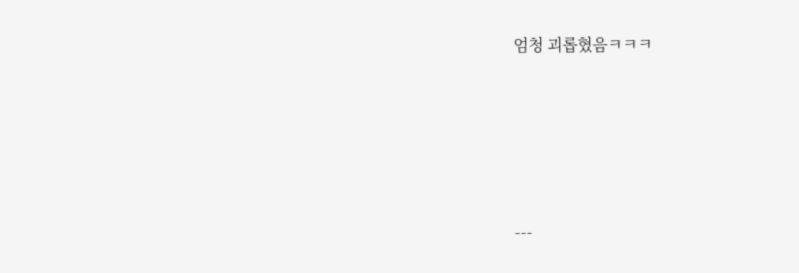엄청 괴롭혔음ㅋㅋㅋ





---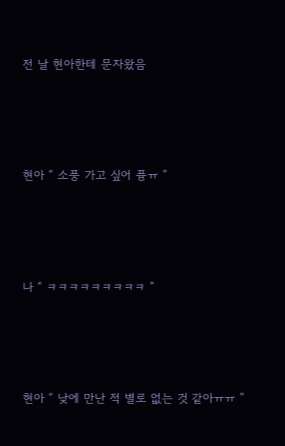전 날 현아한테 문자왔음





현아 “ 소풍 가고 싶어 퓽ㅠ ”





나 “ ㅋㅋㅋㅋㅋㅋㅋㅋㅋ ”





현아 “ 낮에 만난 적 별로 없는 것 같아ㅠㅠ ”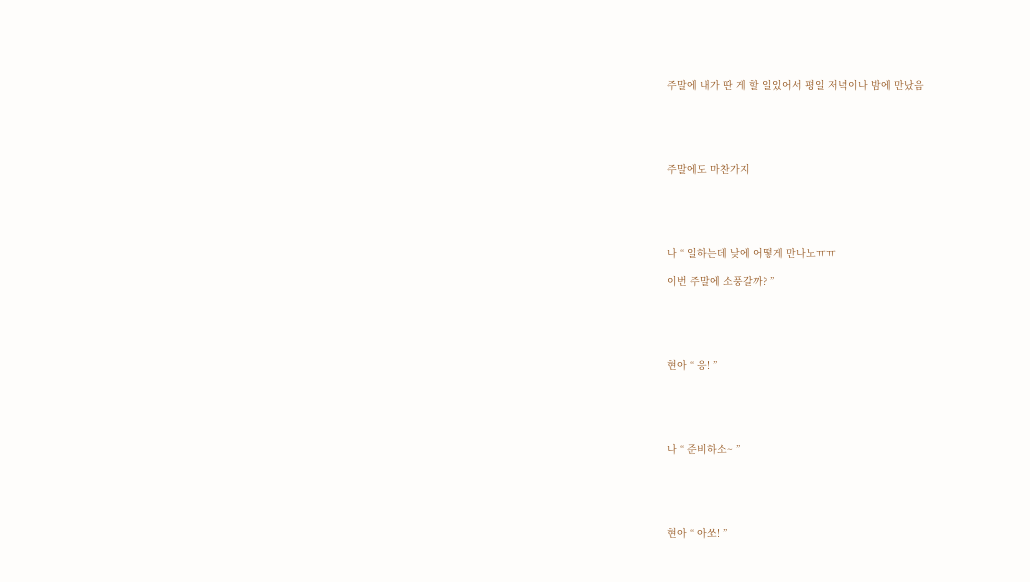주말에 내가 딴 게 할 일있어서 평일 저녁이나 밤에 만났음





주말에도 마찬가지





나 “ 일하는데 낮에 어떻게 만나노ㅠㅠ

이번 주말에 소풍갈까? ”





현아 “ 응! ”





나 “ 준비하소~ ”





현아 “ 아쏘! ”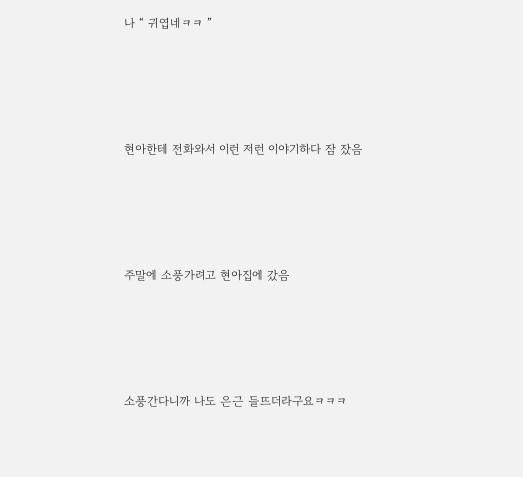나 “ 귀엽네ㅋㅋ ”





현아한테 전화와서 이런 저런 이야기하다 잠 잤음





주말에 소풍가려고 현아집에 갔음





소풍간다니까 나도 은근 들뜨더라구요ㅋㅋㅋ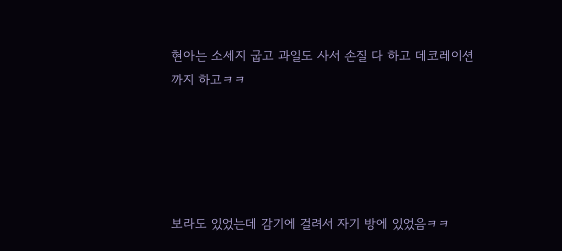현아는 소세지 굽고 과일도 사서 손질 다 하고 데코레이션까지 하고ㅋㅋ





보라도 있었는데 감기에 걸려서 자기 방에 있었음ㅋㅋ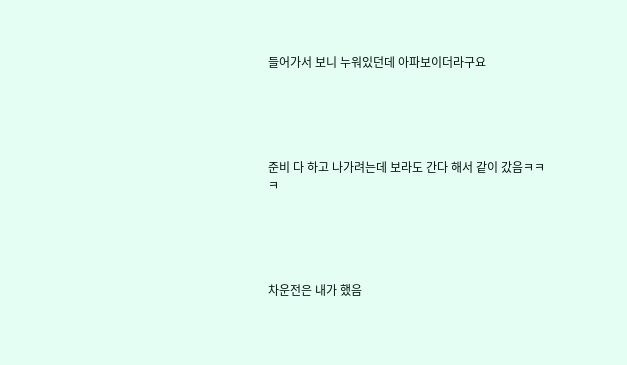들어가서 보니 누워있던데 아파보이더라구요





준비 다 하고 나가려는데 보라도 간다 해서 같이 갔음ㅋㅋㅋ





차운전은 내가 했음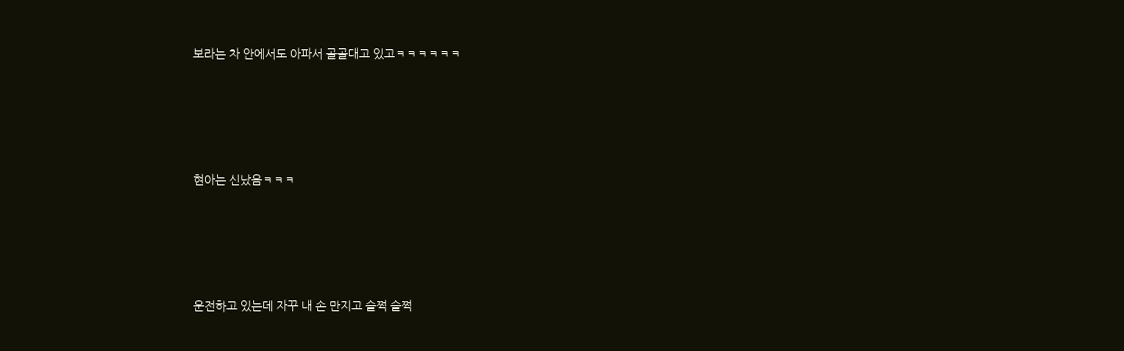보라는 차 안에서도 아파서 골골대고 있고ㅋㅋㅋㅋㅋㅋ





현아는 신났음ㅋㅋㅋ





운전하고 있는데 자꾸 내 손 만지고 슬쩍 슬쩍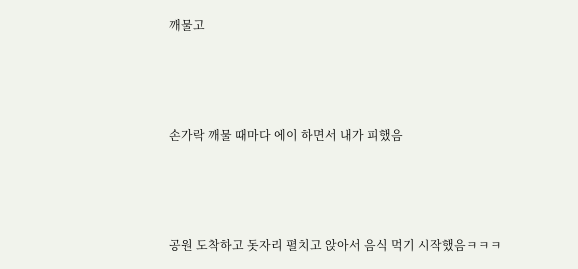깨물고





손가락 깨물 때마다 에이 하면서 내가 피했음





공원 도착하고 돗자리 펼치고 앉아서 음식 먹기 시작했음ㅋㅋㅋ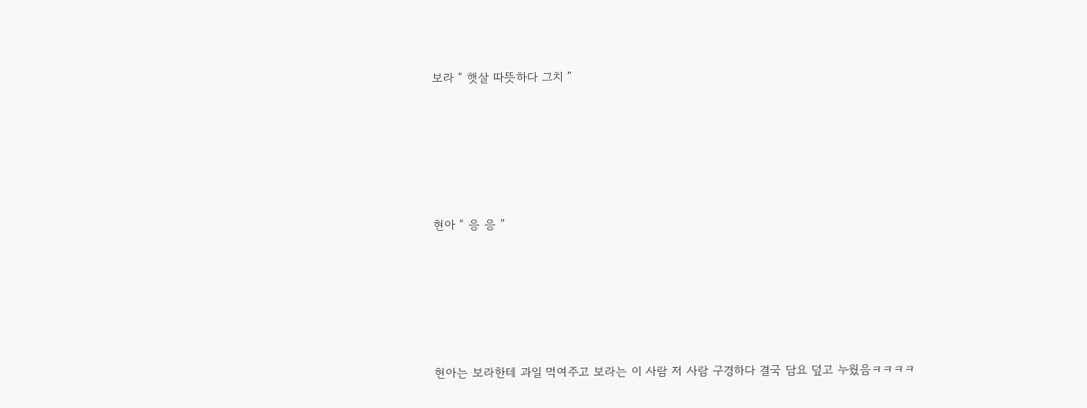보라 “ 햇살 따뜻하다 그치 ”





현아 “ 응 응 ”





현아는 보라한테 과일 먹여주고 보라는 이 사람 저 사람 구경하다 결국 담요 덮고 누웠음ㅋㅋㅋㅋ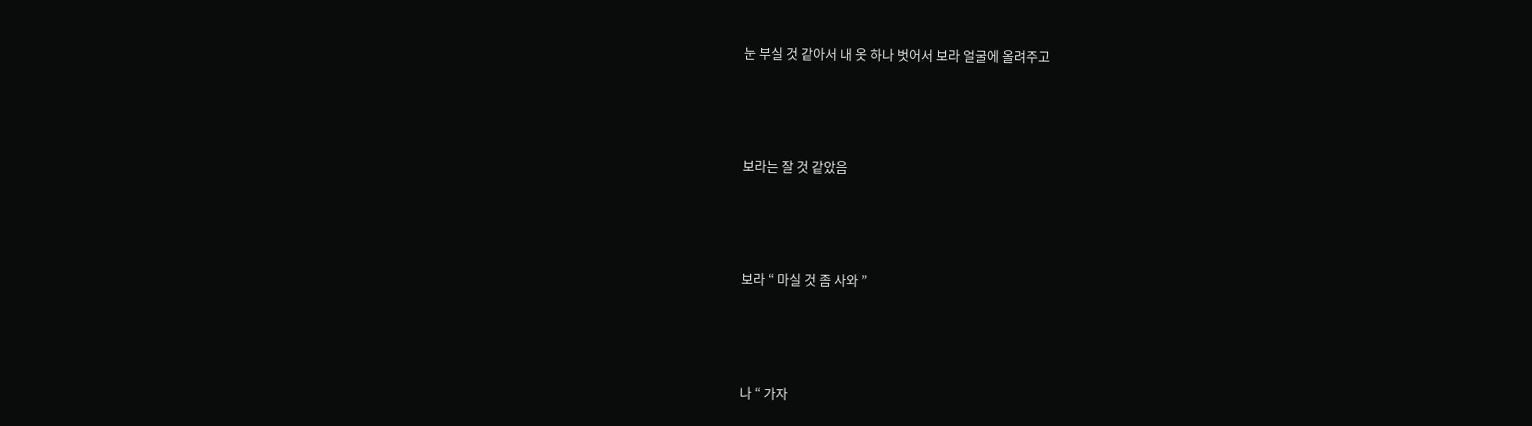눈 부실 것 같아서 내 옷 하나 벗어서 보라 얼굴에 올려주고





보라는 잘 것 같았음





보라 “ 마실 것 좀 사와 ”





나 “ 가자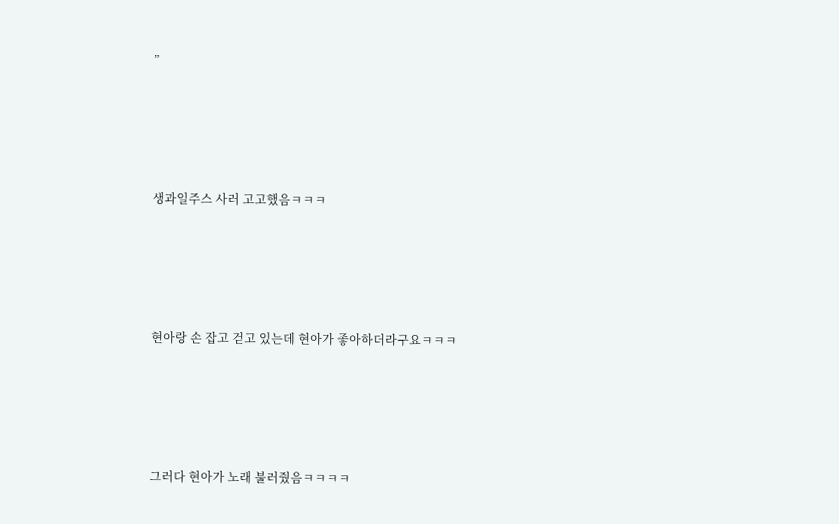”





생과일주스 사러 고고했음ㅋㅋㅋ





현아랑 손 잡고 걷고 있는데 현아가 좋아하더라구요ㅋㅋㅋ





그러다 현아가 노래 불러줬음ㅋㅋㅋㅋ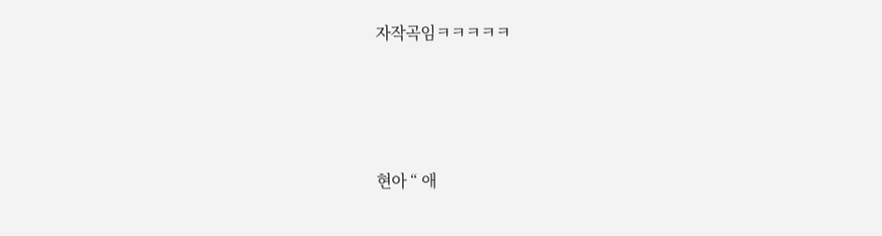자작곡임ㅋㅋㅋㅋㅋ





현아 “ 애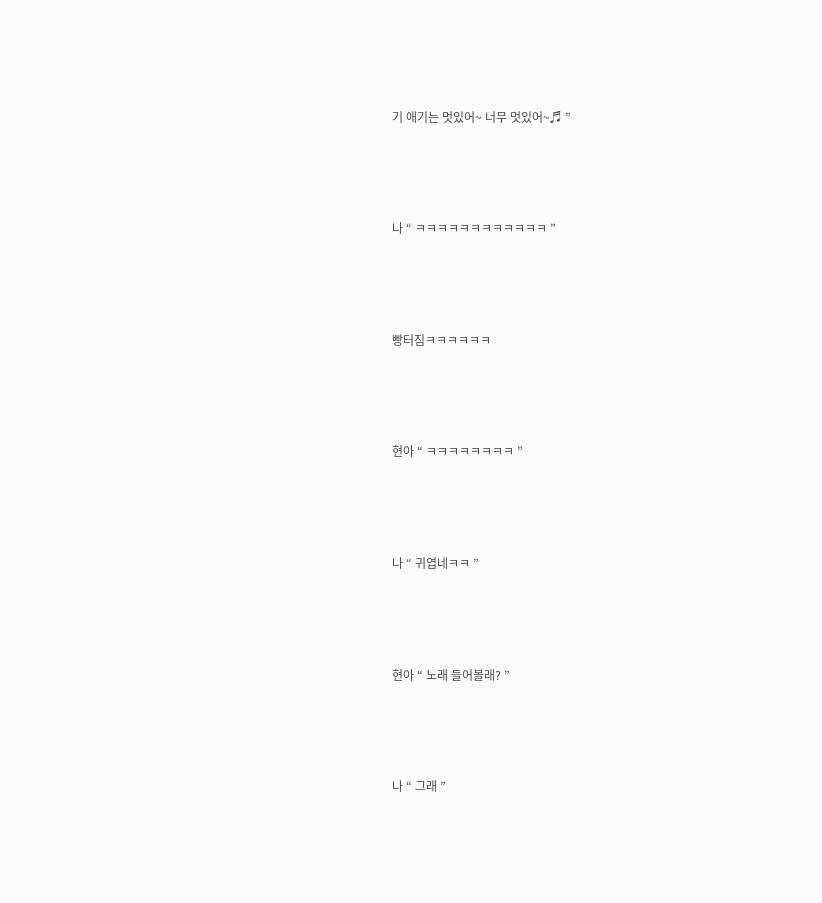기 애기는 멋있어~ 너무 멋있어~♬ ”





나 “ ㅋㅋㅋㅋㅋㅋㅋㅋㅋㅋㅋㅋ ”





빵터짐ㅋㅋㅋㅋㅋㅋ





현아 “ ㅋㅋㅋㅋㅋㅋㅋㅋ ”





나 “ 귀엽네ㅋㅋ ”





현아 “ 노래 들어볼래? ”





나 “ 그래 ”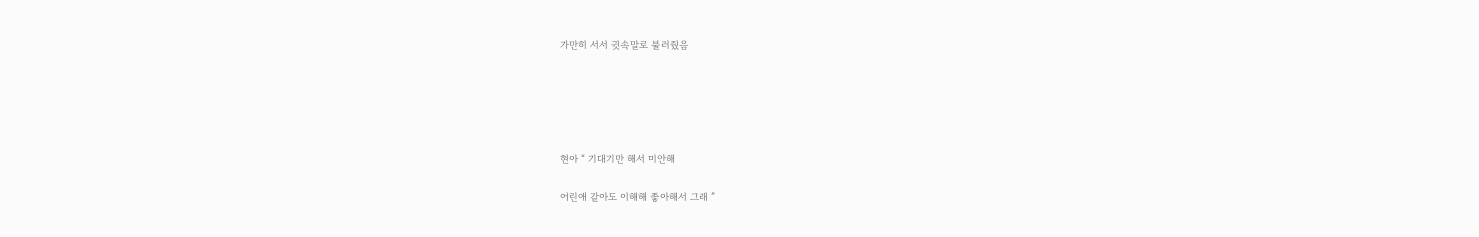가만히 서서 귓속말로 불러줬음





현아 “ 기대기만 해서 미안해

어린애 같아도 이해해 좋아해서 그래 ”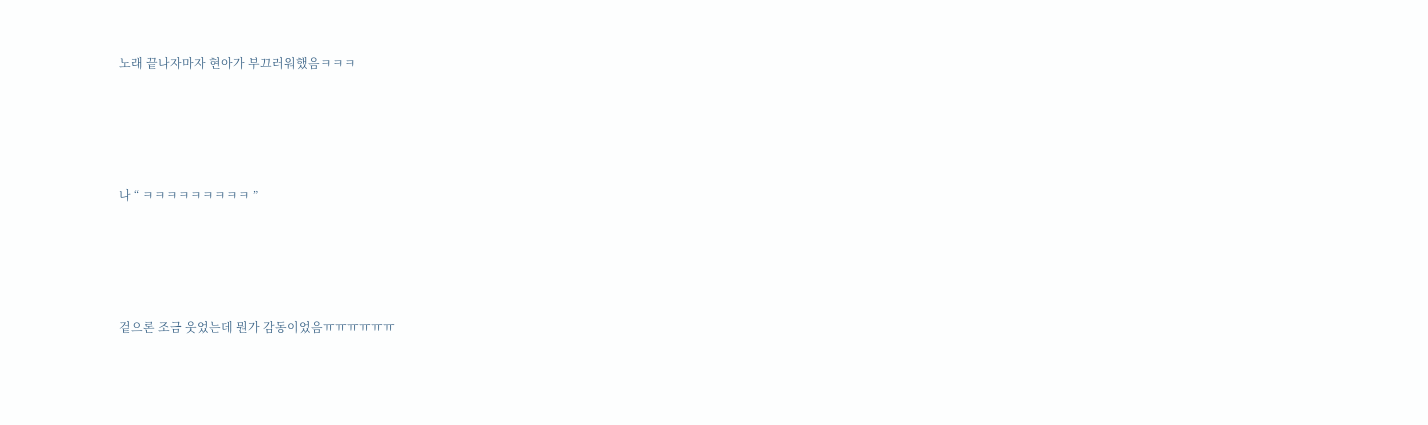노래 끝나자마자 현아가 부끄러워했음ㅋㅋㅋ





나 “ ㅋㅋㅋㅋㅋㅋㅋㅋㅋ ”





겉으론 조금 웃었는데 뭔가 감동이었음ㅠㅠㅠㅠㅠㅠ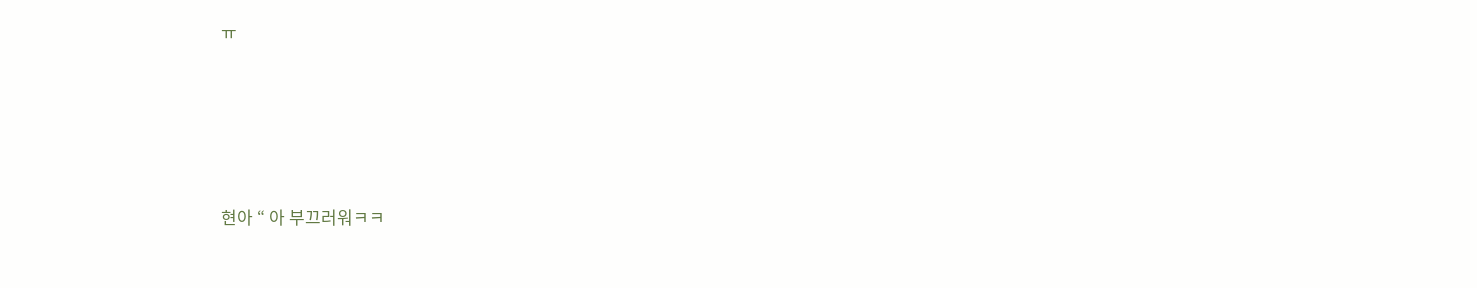ㅠ





현아 “ 아 부끄러워ㅋㅋ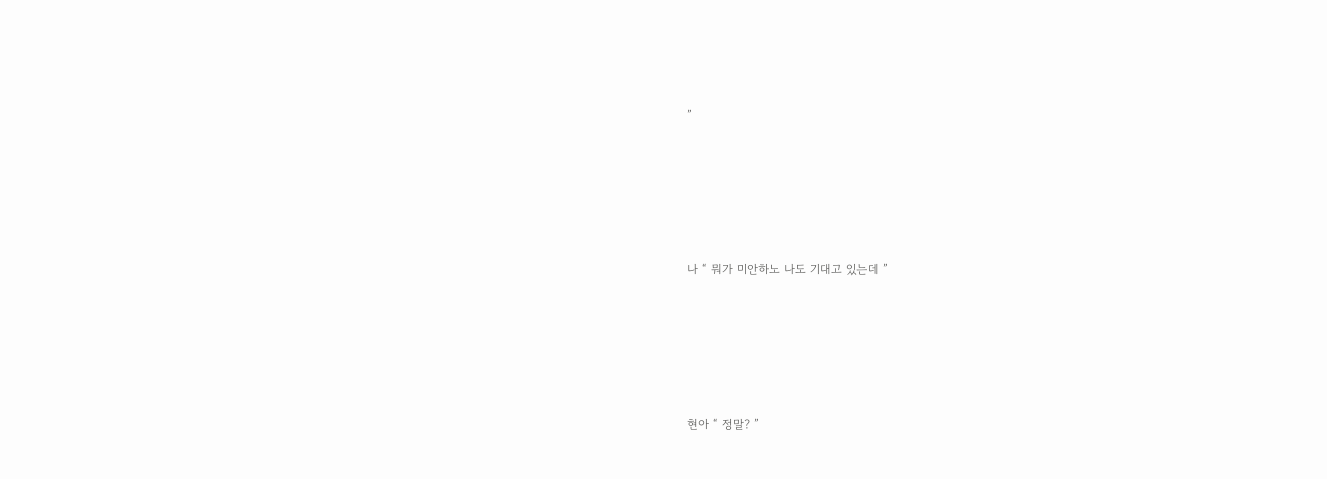”





나 “ 뭐가 미안하노 나도 기대고 있는데 ”





현아 “ 정말? ”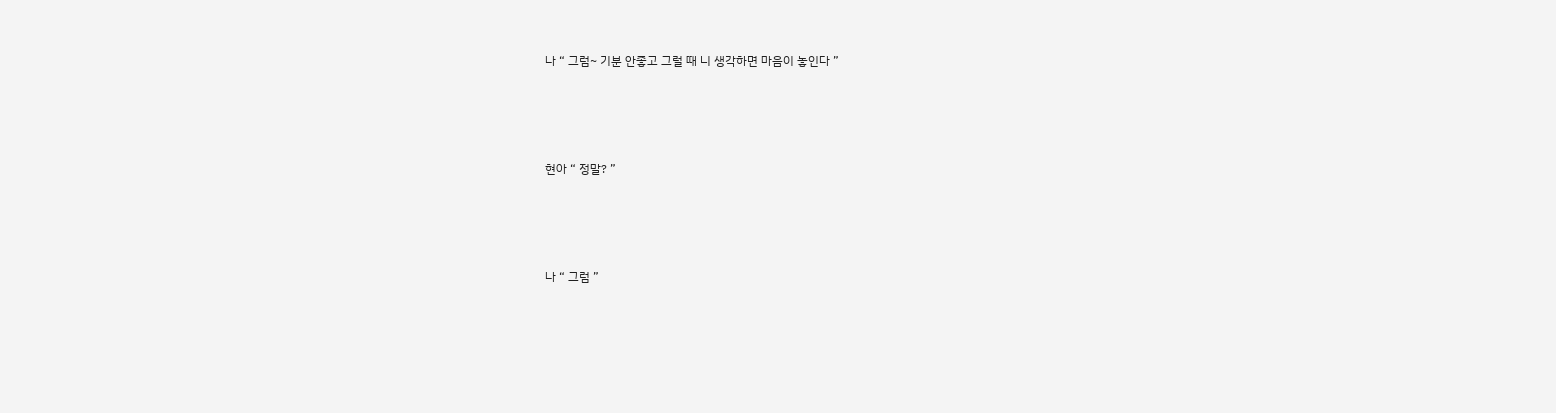나 “ 그럼~ 기분 안좋고 그럴 때 니 생각하면 마음이 놓인다 ”





현아 “ 정말? ”





나 “ 그럼 ”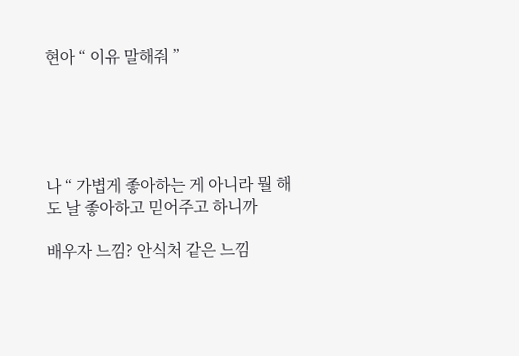현아 “ 이유 말해줘 ”





나 “ 가볍게 좋아하는 게 아니라 뭘 해도 날 좋아하고 믿어주고 하니까

배우자 느낌? 안식처 같은 느낌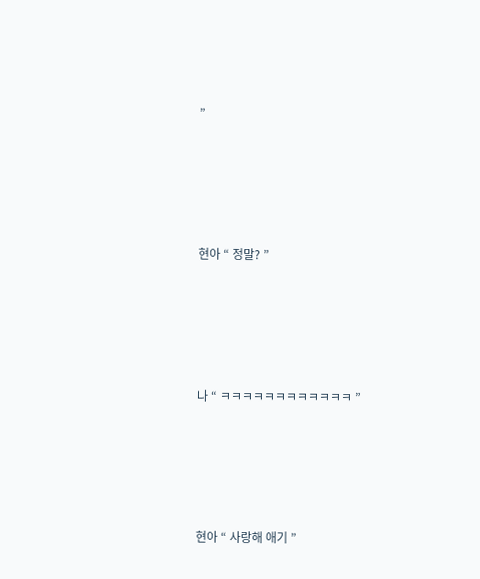”





현아 “ 정말? ”





나 “ ㅋㅋㅋㅋㅋㅋㅋㅋㅋㅋㅋㅋ ”





현아 “ 사랑해 애기 ”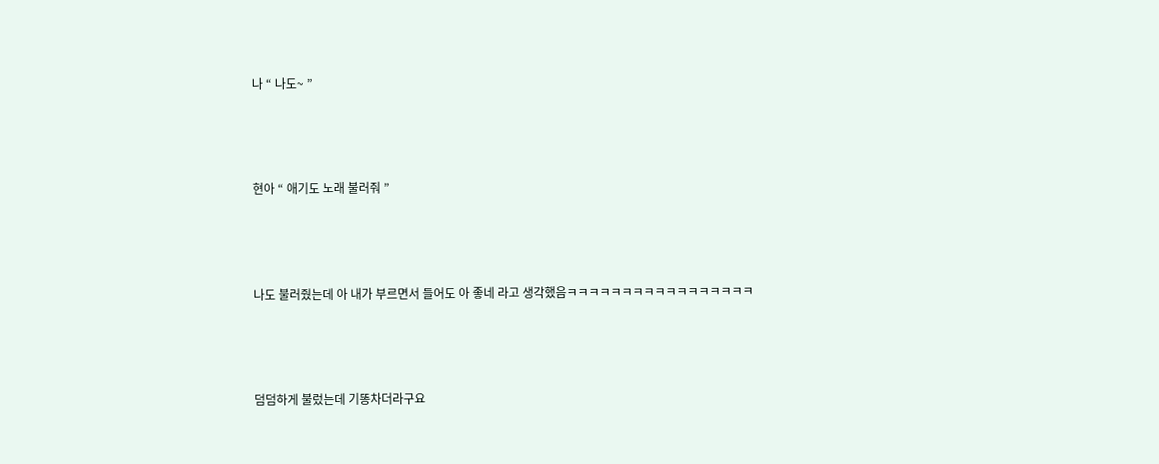나 “ 나도~ ”





현아 “ 애기도 노래 불러줘 ”





나도 불러줬는데 아 내가 부르면서 들어도 아 좋네 라고 생각했음ㅋㅋㅋㅋㅋㅋㅋㅋㅋㅋㅋㅋㅋㅋㅋㅋㅋ





덤덤하게 불렀는데 기똥차더라구요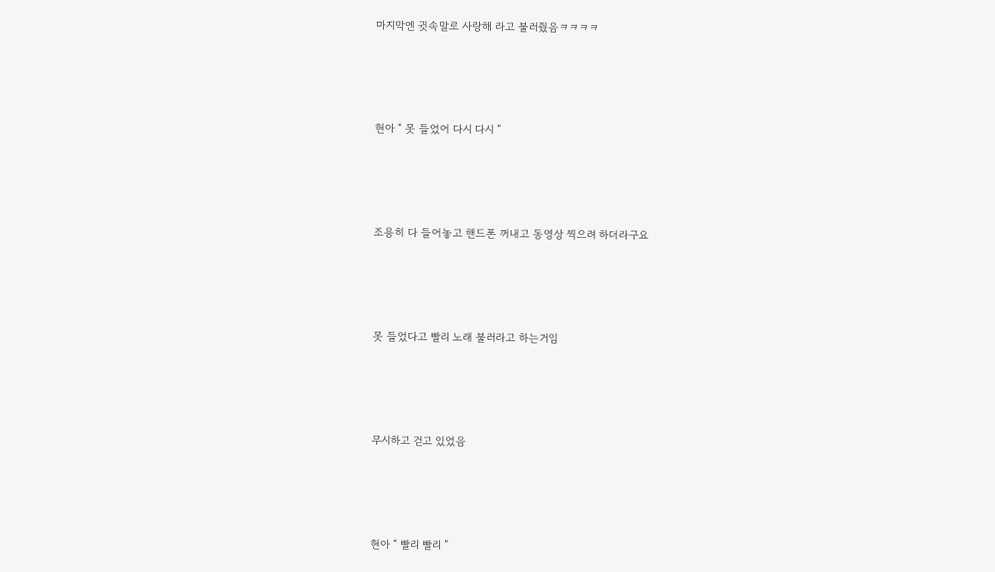마지막엔 귓속말로 사랑해 라고 불러줬음ㅋㅋㅋㅋ





현아 “ 못 들었어 다시 다시 ”





조용히 다 들어놓고 핸드폰 꺼내고 동영상 찍으려 하더라구요





못 들었다고 빨리 노래 불러라고 하는거임





무시하고 걷고 있었음





현아 “ 빨리 빨리 ”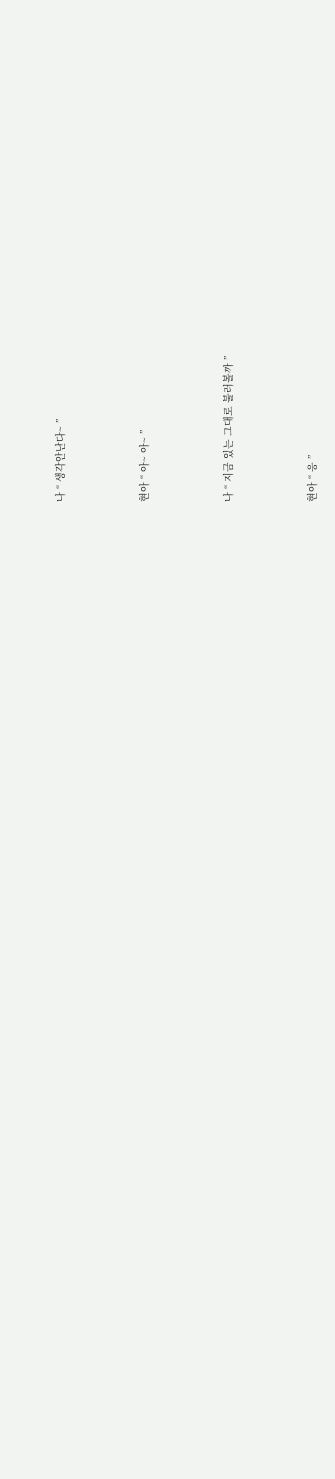나 “ 생각안난다~ ”





현아 “ 아~ 아~ ”





나 “ 지금 있는 그대로 불러볼까 ”





현아 “ 응 ”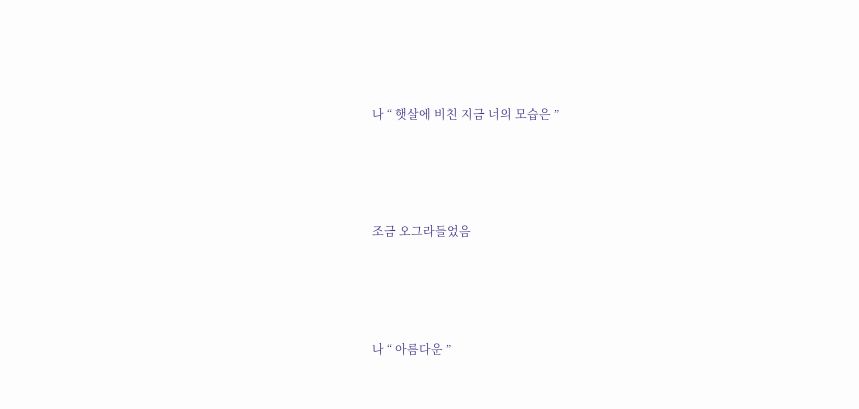나 “ 햇살에 비친 지금 너의 모습은 ”





조금 오그라들었음





나 “ 아름다운 ”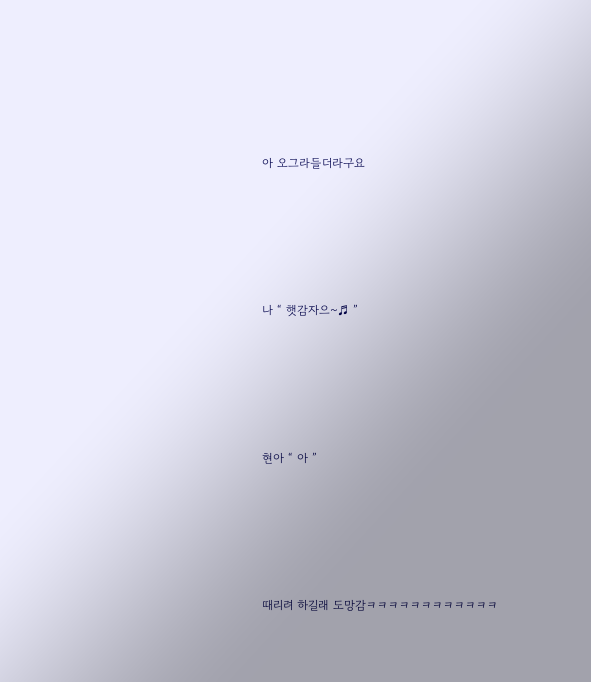아 오그라들더라구요





나 “ 햇감자으~♬ ”





현아 “ 아 ”





때리려 하길래 도망감ㅋㅋㅋㅋㅋㅋㅋㅋㅋㅋㅋㅋ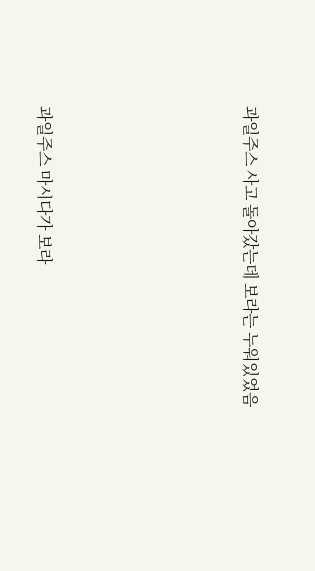과일주스 사고 돌아갔는데 보라는 누워있었음





과일주스 마시다가 보라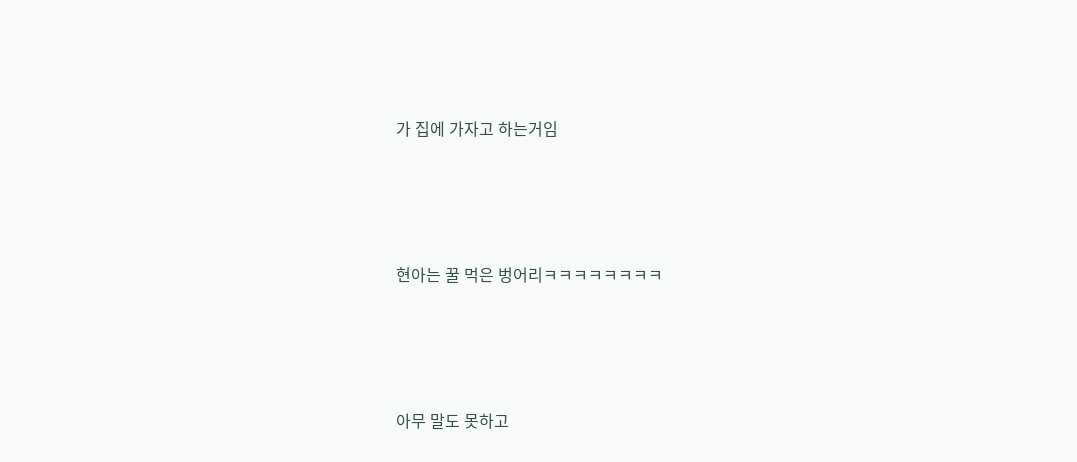가 집에 가자고 하는거임





현아는 꿀 먹은 벙어리ㅋㅋㅋㅋㅋㅋㅋㅋ





아무 말도 못하고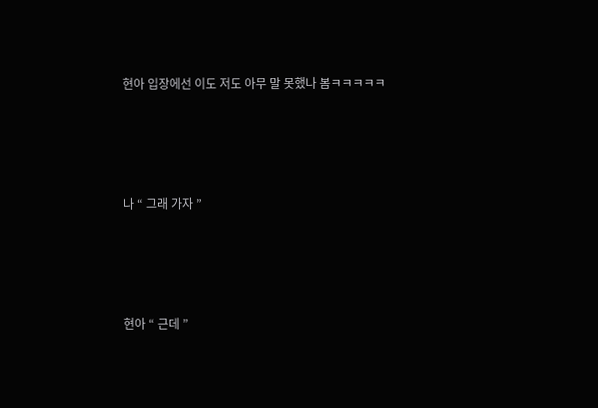현아 입장에선 이도 저도 아무 말 못했나 봄ㅋㅋㅋㅋㅋ





나 “ 그래 가자 ”





현아 “ 근데 ”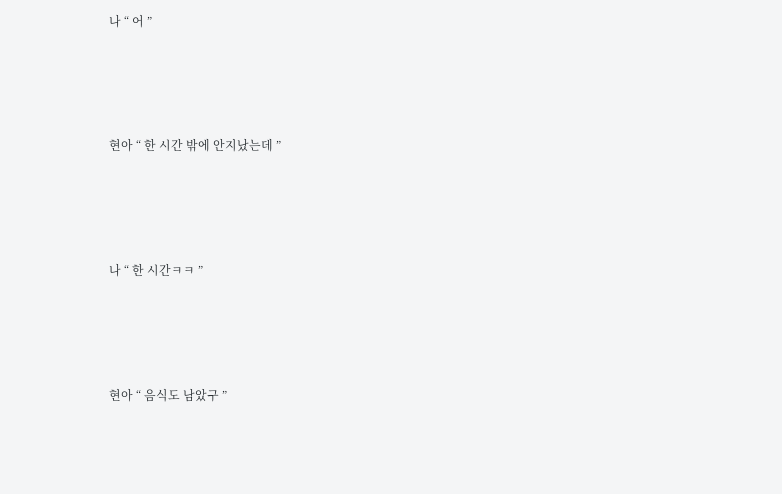나 “ 어 ”





현아 “ 한 시간 밖에 안지났는데 ”





나 “ 한 시간ㅋㅋ ”





현아 “ 음식도 남았구 ”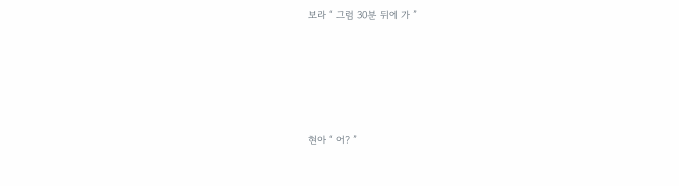보라 “ 그럼 30분 뒤에 가 ”





현아 “ 어? ”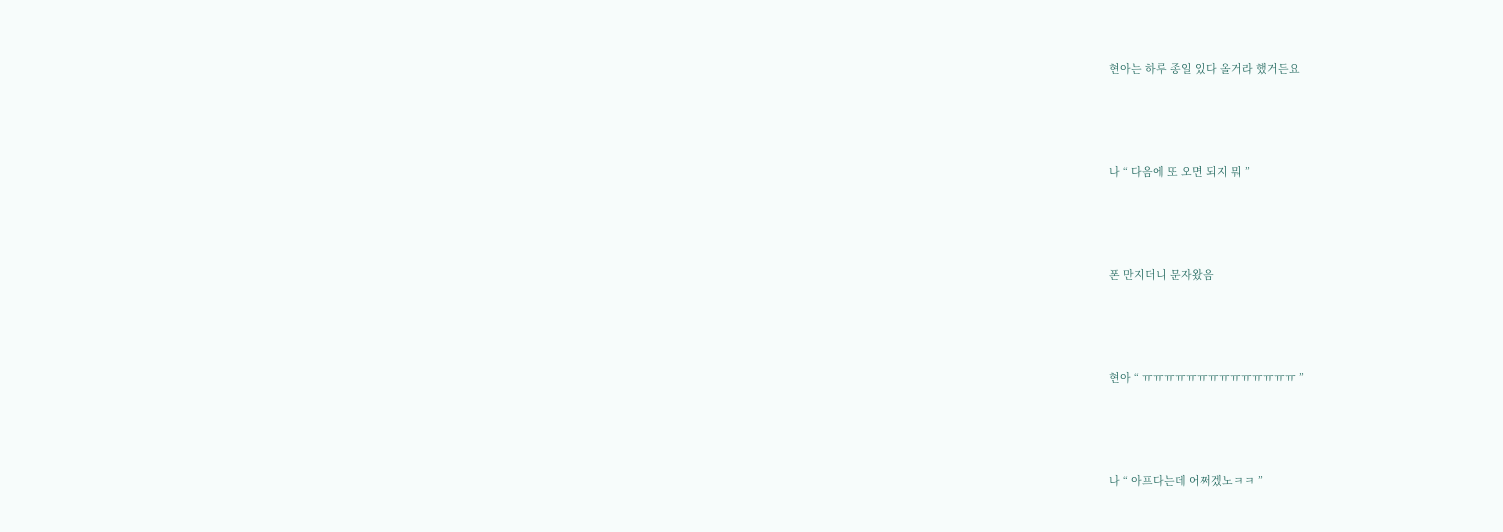현아는 하루 종일 있다 올거라 했거든요





나 “ 다음에 또 오면 되지 뭐 ”





폰 만지더니 문자왔음





현아 “ ㅠㅠㅠㅠㅠㅠㅠㅠㅠㅠㅠㅠㅠㅠ ”





나 “ 아프다는데 어쩌겠노ㅋㅋ ”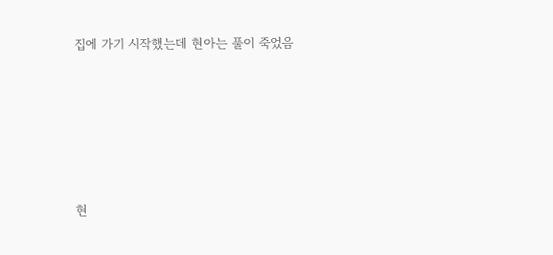집에 가기 시작했는데 현아는 풀이 죽었음





현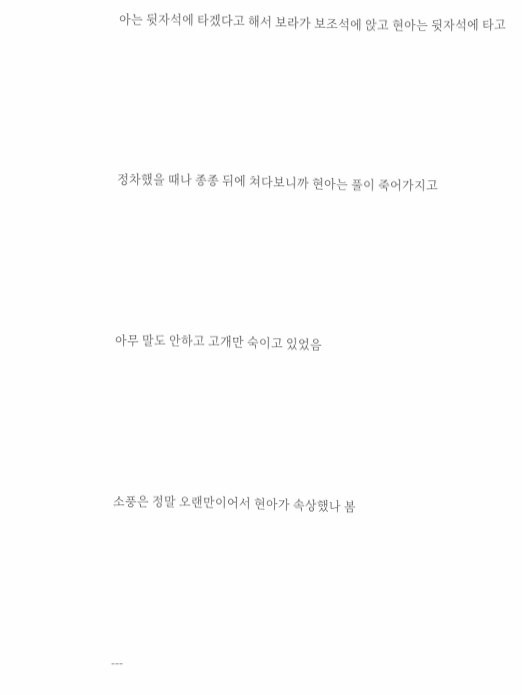아는 뒷자석에 타겠다고 해서 보라가 보조석에 앉고 현아는 뒷자석에 타고





정차했을 때나 종종 뒤에 쳐다보니까 현아는 풀이 죽어가지고





아무 말도 안하고 고개만 숙이고 있었음





소풍은 정말 오랜만이어서 현아가 속상했나 봄





---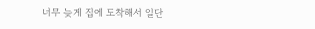너무 늦게 집에 도착해서 일단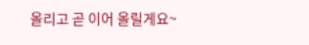올리고 곧 이어 올릴게요~